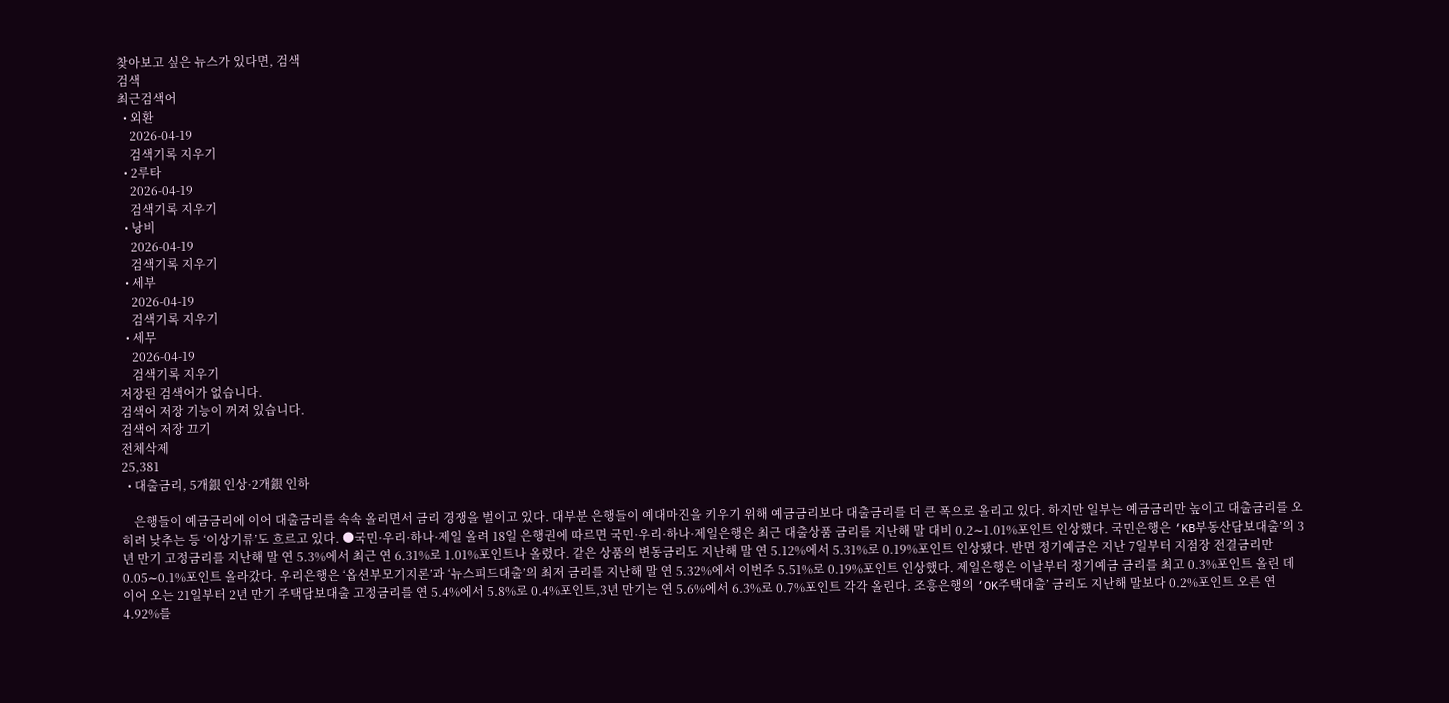찾아보고 싶은 뉴스가 있다면, 검색
검색
최근검색어
  • 외환
    2026-04-19
    검색기록 지우기
  • 2루타
    2026-04-19
    검색기록 지우기
  • 낭비
    2026-04-19
    검색기록 지우기
  • 세부
    2026-04-19
    검색기록 지우기
  • 세무
    2026-04-19
    검색기록 지우기
저장된 검색어가 없습니다.
검색어 저장 기능이 꺼져 있습니다.
검색어 저장 끄기
전체삭제
25,381
  • 대출금리, 5개銀 인상·2개銀 인하

    은행들이 예금금리에 이어 대출금리를 속속 올리면서 금리 경쟁을 벌이고 있다. 대부분 은행들이 예대마진을 키우기 위해 예금금리보다 대출금리를 더 큰 폭으로 올리고 있다. 하지만 일부는 예금금리만 높이고 대출금리를 오히려 낮추는 등 ‘이상기류’도 흐르고 있다. ●국민·우리·하나·제일 올려 18일 은행권에 따르면 국민·우리·하나·제일은행은 최근 대출상품 금리를 지난해 말 대비 0.2∼1.01%포인트 인상했다. 국민은행은 ‘KB부동산담보대출’의 3년 만기 고정금리를 지난해 말 연 5.3%에서 최근 연 6.31%로 1.01%포인트나 올렸다. 같은 상품의 변동금리도 지난해 말 연 5.12%에서 5.31%로 0.19%포인트 인상됐다. 반면 정기예금은 지난 7일부터 지점장 전결금리만 0.05∼0.1%포인트 올라갔다. 우리은행은 ‘옵션부모기지론’과 ‘뉴스피드대출’의 최저 금리를 지난해 말 연 5.32%에서 이번주 5.51%로 0.19%포인트 인상했다. 제일은행은 이날부터 정기예금 금리를 최고 0.3%포인트 올린 데 이어 오는 21일부터 2년 만기 주택담보대출 고정금리를 연 5.4%에서 5.8%로 0.4%포인트,3년 만기는 연 5.6%에서 6.3%로 0.7%포인트 각각 올린다. 조흥은행의 ‘OK주택대출’ 금리도 지난해 말보다 0.2%포인트 오른 연 4.92%를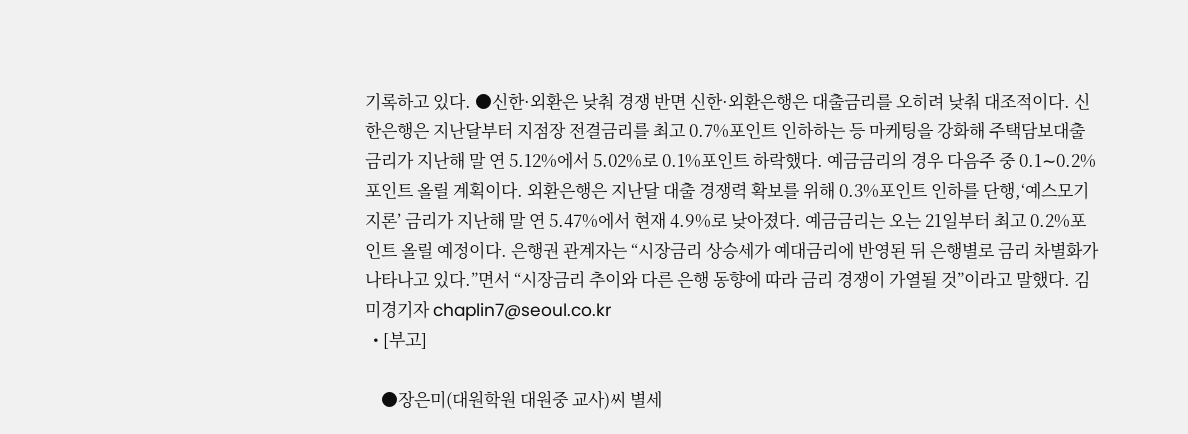기록하고 있다. ●신한·외환은 낮춰 경쟁 반면 신한·외환은행은 대출금리를 오히려 낮춰 대조적이다. 신한은행은 지난달부터 지점장 전결금리를 최고 0.7%포인트 인하하는 등 마케팅을 강화해 주택담보대출 금리가 지난해 말 연 5.12%에서 5.02%로 0.1%포인트 하락했다. 예금금리의 경우 다음주 중 0.1∼0.2%포인트 올릴 계획이다. 외환은행은 지난달 대출 경쟁력 확보를 위해 0.3%포인트 인하를 단행,‘예스모기지론’ 금리가 지난해 말 연 5.47%에서 현재 4.9%로 낮아졌다. 예금금리는 오는 21일부터 최고 0.2%포인트 올릴 예정이다. 은행권 관계자는 “시장금리 상승세가 예대금리에 반영된 뒤 은행별로 금리 차별화가 나타나고 있다.”면서 “시장금리 추이와 다른 은행 동향에 따라 금리 경쟁이 가열될 것”이라고 말했다. 김미경기자 chaplin7@seoul.co.kr
  • [부고]

    ●장은미(대원학원 대원중 교사)씨 별세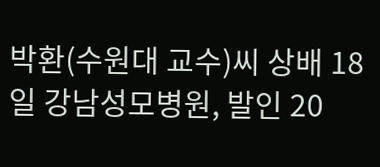박환(수원대 교수)씨 상배 18일 강남성모병원, 발인 20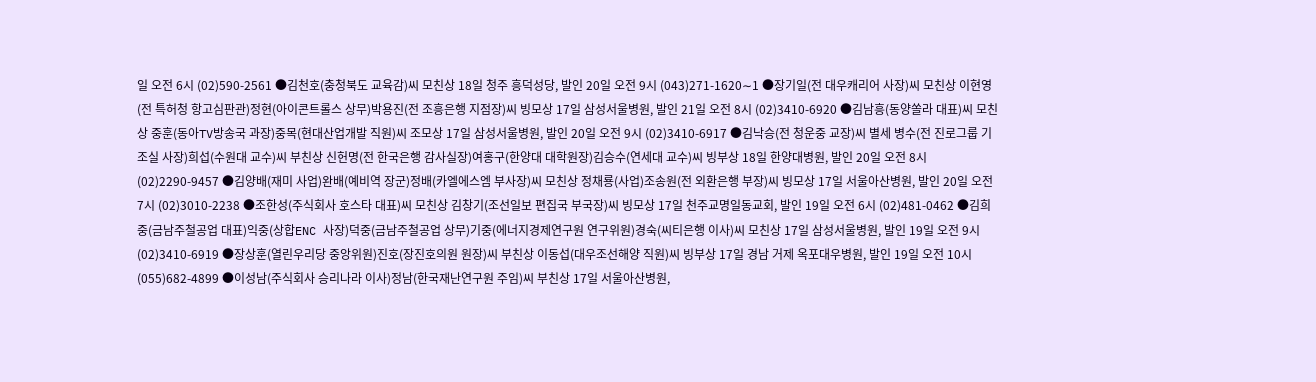일 오전 6시 (02)590-2561 ●김천호(충청북도 교육감)씨 모친상 18일 청주 흥덕성당, 발인 20일 오전 9시 (043)271-1620∼1 ●장기일(전 대우캐리어 사장)씨 모친상 이현영(전 특허청 항고심판관)정현(아이콘트롤스 상무)박용진(전 조흥은행 지점장)씨 빙모상 17일 삼성서울병원, 발인 21일 오전 8시 (02)3410-6920 ●김남흥(동양쏠라 대표)씨 모친상 중훈(동아TV방송국 과장)중목(현대산업개발 직원)씨 조모상 17일 삼성서울병원, 발인 20일 오전 9시 (02)3410-6917 ●김낙승(전 청운중 교장)씨 별세 병수(전 진로그룹 기조실 사장)희섭(수원대 교수)씨 부친상 신헌명(전 한국은행 감사실장)여홍구(한양대 대학원장)김승수(연세대 교수)씨 빙부상 18일 한양대병원, 발인 20일 오전 8시 (02)2290-9457 ●김양배(재미 사업)완배(예비역 장군)정배(카엘에스엠 부사장)씨 모친상 정채룡(사업)조송원(전 외환은행 부장)씨 빙모상 17일 서울아산병원, 발인 20일 오전 7시 (02)3010-2238 ●조한성(주식회사 호스타 대표)씨 모친상 김창기(조선일보 편집국 부국장)씨 빙모상 17일 천주교명일동교회, 발인 19일 오전 6시 (02)481-0462 ●김희중(금남주철공업 대표)익중(상합ENC 사장)덕중(금남주철공업 상무)기중(에너지경제연구원 연구위원)경숙(씨티은행 이사)씨 모친상 17일 삼성서울병원, 발인 19일 오전 9시 (02)3410-6919 ●장상훈(열린우리당 중앙위원)진호(장진호의원 원장)씨 부친상 이동섭(대우조선해양 직원)씨 빙부상 17일 경남 거제 옥포대우병원, 발인 19일 오전 10시 (055)682-4899 ●이성남(주식회사 승리나라 이사)정남(한국재난연구원 주임)씨 부친상 17일 서울아산병원,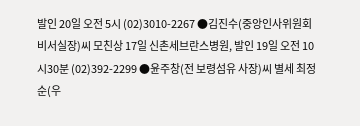발인 20일 오전 5시 (02)3010-2267 ●김진수(중앙인사위원회 비서실장)씨 모친상 17일 신촌세브란스병원, 발인 19일 오전 10시30분 (02)392-2299 ●윤주창(전 보령섬유 사장)씨 별세 최정순(우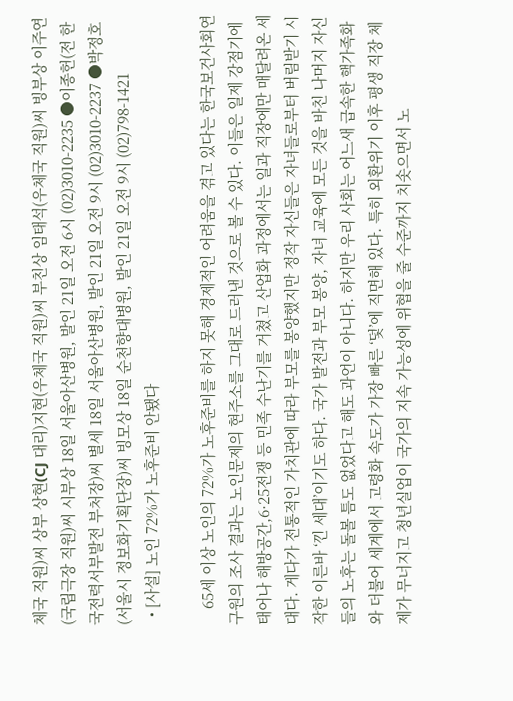체국 직원)씨 상부 상현(CJ 대리)지현(우체국 직원)씨 부친상 임태석(우체국 직원)씨 빙부상 이주연(국립극장 직원)씨 시부상 18일 서울아산병원, 발인 21일 오전 6시 (02)3010-2235 ●이종헌(전 한국전력서부발전 부처장)씨 별세 18일 서울아산병원, 발인 21일 오전 9시 (02)3010-2237 ●박정호(서울시 정보화기획단장)씨 빙모상 18일 순천향대병원, 발인 21일 오전 9시 (02)798-1421
  • [사설] 노인 72%가 노후준비 안됐다

    65세 이상 노인의 72%가 노후준비를 하지 못해 경제적인 어려움을 겪고 있다는 한국보건사회연구원의 조사 결과는 노인문제의 현주소를 그대로 드러낸 것으로 볼 수 있다. 이들은 일제 강점기에 태어나 해방공간,6·25전쟁 등 민족 수난기를 거쳤고 산업화 과정에서는 일과 직장에만 매달려온 세대다. 게다가 전통적인 가치관에 따라 부모를 봉양했지만 정작 자신들은 자녀들로부터 버림받기 시작한 이른바 ‘낀 세대’이기도 하다. 국가 발전과 부모 봉양, 자녀 교육에 모든 것을 바친 나머지 자신들의 노후는 돌볼 틈도 없었다고 해도 과언이 아니다. 하지만 우리 사회는 어느새 급속한 핵가족화와 더불어 세계에서 고령화 속도가 가장 빠른 ‘덫’에 직면해 있다. 특히 외환위기 이후 평생 직장 체제가 무너지고 청년실업이 국가의 지속 가능성에 위협을 줄 수준까지 치솟으면서 노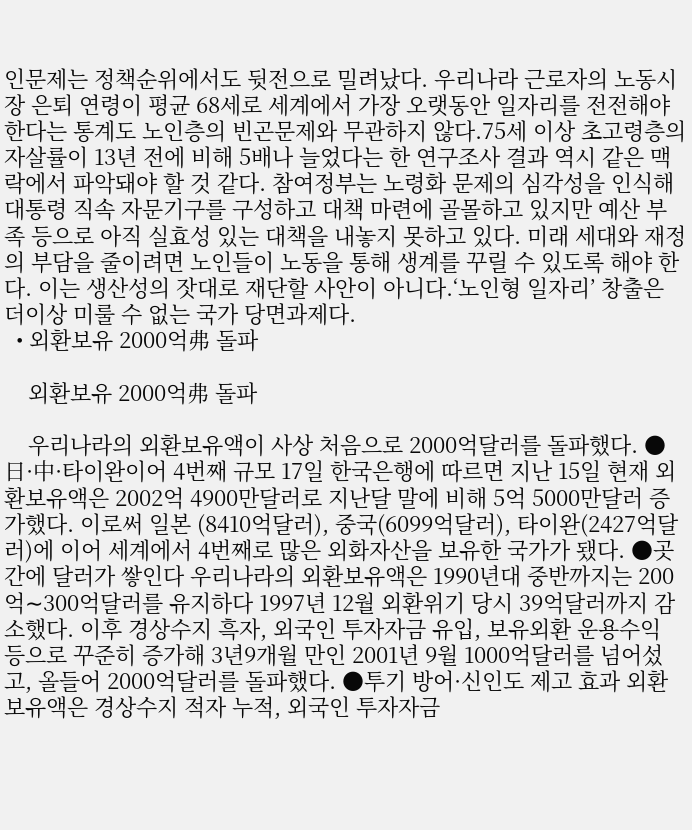인문제는 정책순위에서도 뒷전으로 밀려났다. 우리나라 근로자의 노동시장 은퇴 연령이 평균 68세로 세계에서 가장 오랫동안 일자리를 전전해야 한다는 통계도 노인층의 빈곤문제와 무관하지 않다.75세 이상 초고령층의 자살률이 13년 전에 비해 5배나 늘었다는 한 연구조사 결과 역시 같은 맥락에서 파악돼야 할 것 같다. 참여정부는 노령화 문제의 심각성을 인식해 대통령 직속 자문기구를 구성하고 대책 마련에 골몰하고 있지만 예산 부족 등으로 아직 실효성 있는 대책을 내놓지 못하고 있다. 미래 세대와 재정의 부담을 줄이려면 노인들이 노동을 통해 생계를 꾸릴 수 있도록 해야 한다. 이는 생산성의 잣대로 재단할 사안이 아니다.‘노인형 일자리’ 창출은 더이상 미룰 수 없는 국가 당면과제다.
  • 외환보유 2000억弗 돌파

    외환보유 2000억弗 돌파

    우리나라의 외환보유액이 사상 처음으로 2000억달러를 돌파했다. ●日·中·타이완이어 4번째 규모 17일 한국은행에 따르면 지난 15일 현재 외환보유액은 2002억 4900만달러로 지난달 말에 비해 5억 5000만달러 증가했다. 이로써 일본 (8410억달러), 중국(6099억달러), 타이완(2427억달러)에 이어 세계에서 4번째로 많은 외화자산을 보유한 국가가 됐다. ●곳간에 달러가 쌓인다 우리나라의 외환보유액은 1990년대 중반까지는 200억∼300억달러를 유지하다 1997년 12월 외환위기 당시 39억달러까지 감소했다. 이후 경상수지 흑자, 외국인 투자자금 유입, 보유외환 운용수익 등으로 꾸준히 증가해 3년9개월 만인 2001년 9월 1000억달러를 넘어섰고, 올들어 2000억달러를 돌파했다. ●투기 방어·신인도 제고 효과 외환보유액은 경상수지 적자 누적, 외국인 투자자금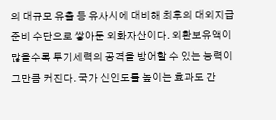의 대규모 유출 등 유사시에 대비해 최후의 대외지급 준비 수단으로 쌓아둔 외화자산이다. 외환보유액이 많을수록 투기세력의 공격을 방어할 수 있는 능력이 그만큼 커진다. 국가 신인도를 높이는 효과도 간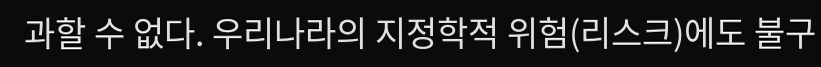과할 수 없다. 우리나라의 지정학적 위험(리스크)에도 불구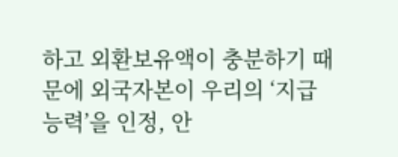하고 외환보유액이 충분하기 때문에 외국자본이 우리의 ‘지급능력’을 인정, 안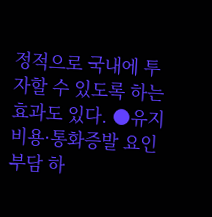정적으로 국내에 투자할 수 있도록 하는 효과도 있다. ●유지 비용·통화증발 요인 부담 하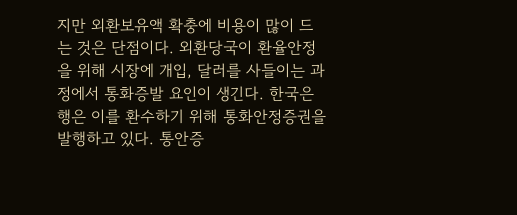지만 외환보유액 확충에 비용이 많이 드는 것은 단점이다. 외환당국이 환율안정을 위해 시장에 개입, 달러를 사들이는 과정에서 통화증발 요인이 생긴다. 한국은행은 이를 환수하기 위해 통화안정증권을 발행하고 있다. 통안증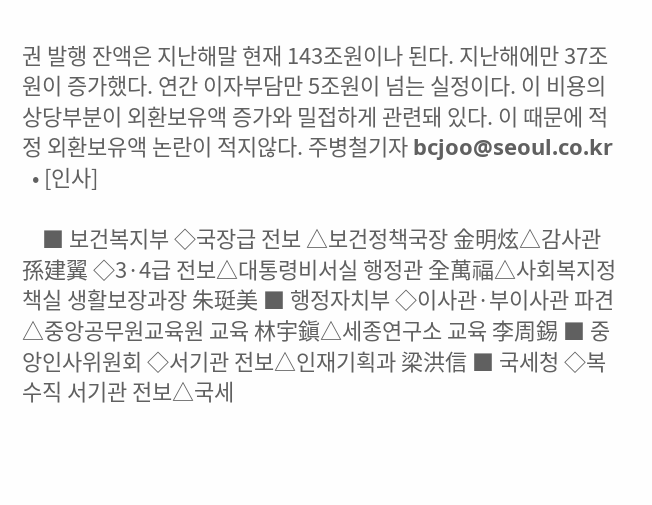권 발행 잔액은 지난해말 현재 143조원이나 된다. 지난해에만 37조원이 증가했다. 연간 이자부담만 5조원이 넘는 실정이다. 이 비용의 상당부분이 외환보유액 증가와 밀접하게 관련돼 있다. 이 때문에 적정 외환보유액 논란이 적지않다. 주병철기자 bcjoo@seoul.co.kr
  • [인사]

    ■ 보건복지부 ◇국장급 전보 △보건정책국장 金明炫△감사관 孫建翼 ◇3·4급 전보△대통령비서실 행정관 全萬福△사회복지정책실 생활보장과장 朱珽美 ■ 행정자치부 ◇이사관·부이사관 파견△중앙공무원교육원 교육 林宇鎭△세종연구소 교육 李周錫 ■ 중앙인사위원회 ◇서기관 전보△인재기획과 梁洪信 ■ 국세청 ◇복수직 서기관 전보△국세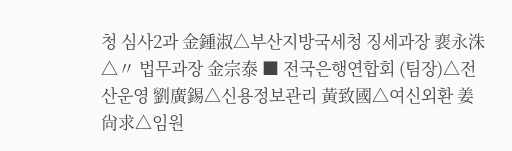청 심사2과 金鍾淑△부산지방국세청 징세과장 裵永洙△〃 법무과장 金宗泰 ■ 전국은행연합회 (팀장)△전산운영 劉廣錫△신용정보관리 黃致國△여신외환 姜尙求△임원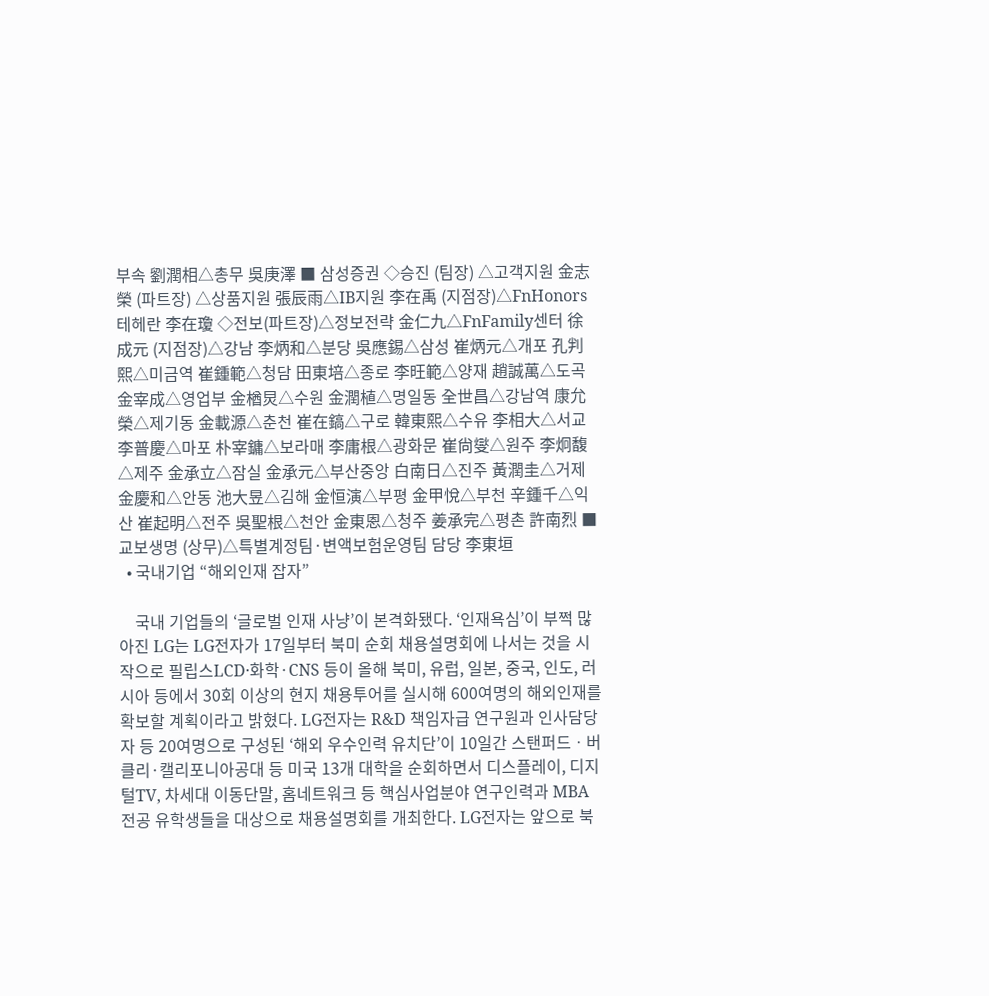부속 劉潤相△총무 吳庚澤 ■ 삼성증권 ◇승진 (팀장) △고객지원 金志榮 (파트장) △상품지원 張辰雨△IB지원 李在禹 (지점장)△FnHonors테헤란 李在瓊 ◇전보(파트장)△정보전략 金仁九△FnFamily센터 徐成元 (지점장)△강남 李炳和△분당 吳應錫△삼성 崔炳元△개포 孔判熙△미금역 崔鍾範△청담 田東培△종로 李旺範△양재 趙誠萬△도곡 金宰成△영업부 金楢炅△수원 金潤植△명일동 全世昌△강남역 康允榮△제기동 金載源△춘천 崔在鎬△구로 韓東熙△수유 李相大△서교 李普慶△마포 朴宰鏞△보라매 李庸根△광화문 崔尙燮△원주 李炯馥△제주 金承立△잠실 金承元△부산중앙 白南日△진주 黃潤圭△거제 金慶和△안동 池大昱△김해 金恒演△부평 金甲悅△부천 辛鍾千△익산 崔起明△전주 吳聖根△천안 金東恩△청주 姜承完△평촌 許南烈 ■ 교보생명 (상무)△특별계정팀·변액보험운영팀 담당 李東垣
  • 국내기업 “해외인재 잡자”

    국내 기업들의 ‘글로벌 인재 사냥’이 본격화됐다. ‘인재욕심’이 부쩍 많아진 LG는 LG전자가 17일부터 북미 순회 채용설명회에 나서는 것을 시작으로 필립스LCD·화학·CNS 등이 올해 북미, 유럽, 일본, 중국, 인도, 러시아 등에서 30회 이상의 현지 채용투어를 실시해 600여명의 해외인재를 확보할 계획이라고 밝혔다. LG전자는 R&D 책임자급 연구원과 인사담당자 등 20여명으로 구성된 ‘해외 우수인력 유치단’이 10일간 스탠퍼드ㆍ버클리·캘리포니아공대 등 미국 13개 대학을 순회하면서 디스플레이, 디지털TV, 차세대 이동단말, 홈네트워크 등 핵심사업분야 연구인력과 MBA 전공 유학생들을 대상으로 채용설명회를 개최한다. LG전자는 앞으로 북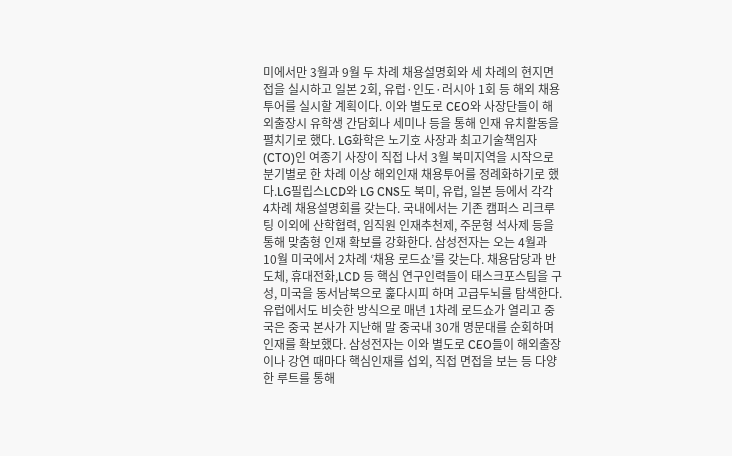미에서만 3월과 9월 두 차례 채용설명회와 세 차례의 현지면접을 실시하고 일본 2회, 유럽·인도·러시아 1회 등 해외 채용투어를 실시할 계획이다. 이와 별도로 CEO와 사장단들이 해외출장시 유학생 간담회나 세미나 등을 통해 인재 유치활동을 펼치기로 했다. LG화학은 노기호 사장과 최고기술책임자(CTO)인 여종기 사장이 직접 나서 3월 북미지역을 시작으로 분기별로 한 차례 이상 해외인재 채용투어를 정례화하기로 했다.LG필립스LCD와 LG CNS도 북미, 유럽, 일본 등에서 각각 4차례 채용설명회를 갖는다. 국내에서는 기존 캠퍼스 리크루팅 이외에 산학협력, 임직원 인재추천제, 주문형 석사제 등을 통해 맞춤형 인재 확보를 강화한다. 삼성전자는 오는 4월과 10월 미국에서 2차례 ‘채용 로드쇼’를 갖는다. 채용담당과 반도체, 휴대전화,LCD 등 핵심 연구인력들이 태스크포스팀을 구성, 미국을 동서남북으로 훑다시피 하며 고급두뇌를 탐색한다. 유럽에서도 비슷한 방식으로 매년 1차례 로드쇼가 열리고 중국은 중국 본사가 지난해 말 중국내 30개 명문대를 순회하며 인재를 확보했다. 삼성전자는 이와 별도로 CEO들이 해외출장이나 강연 때마다 핵심인재를 섭외, 직접 면접을 보는 등 다양한 루트를 통해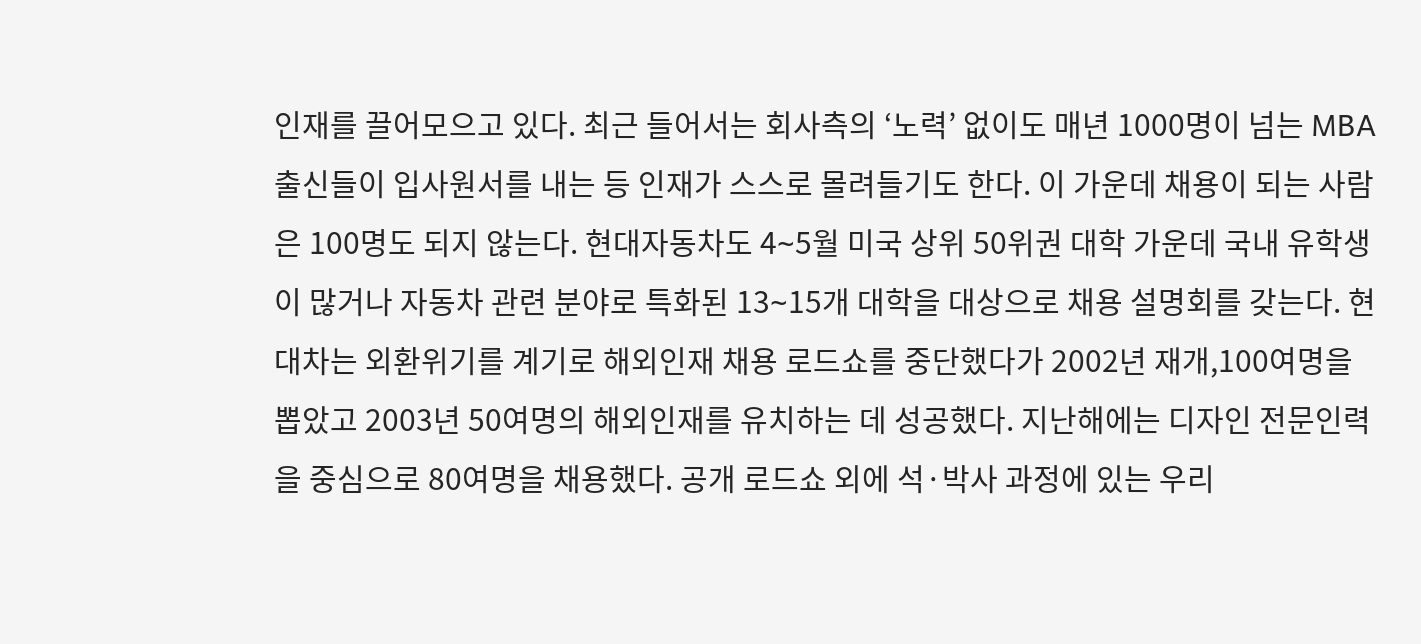인재를 끌어모으고 있다. 최근 들어서는 회사측의 ‘노력’ 없이도 매년 1000명이 넘는 MBA 출신들이 입사원서를 내는 등 인재가 스스로 몰려들기도 한다. 이 가운데 채용이 되는 사람은 100명도 되지 않는다. 현대자동차도 4∼5월 미국 상위 50위권 대학 가운데 국내 유학생이 많거나 자동차 관련 분야로 특화된 13∼15개 대학을 대상으로 채용 설명회를 갖는다. 현대차는 외환위기를 계기로 해외인재 채용 로드쇼를 중단했다가 2002년 재개,100여명을 뽑았고 2003년 50여명의 해외인재를 유치하는 데 성공했다. 지난해에는 디자인 전문인력을 중심으로 80여명을 채용했다. 공개 로드쇼 외에 석·박사 과정에 있는 우리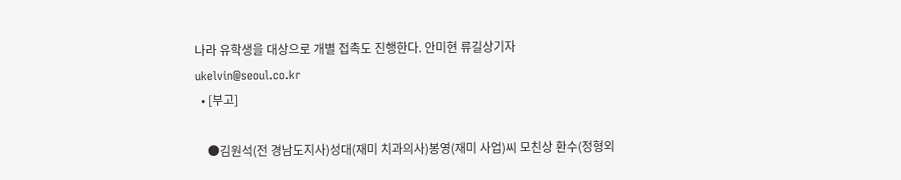나라 유학생을 대상으로 개별 접촉도 진행한다. 안미현 류길상기자 ukelvin@seoul.co.kr
  • [부고]

    ●김원석(전 경남도지사)성대(재미 치과의사)봉영(재미 사업)씨 모친상 환수(정형외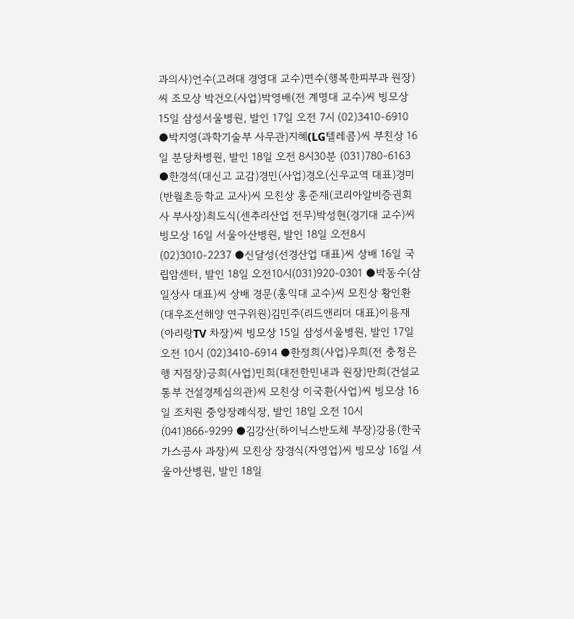과의사)언수(고려대 경영대 교수)면수(행복한피부과 원장)씨 조모상 박건오(사업)박영배(전 계명대 교수)씨 빙모상 15일 삼성서울병원, 발인 17일 오전 7시 (02)3410-6910 ●박지영(과학기술부 사무관)지혜(LG텔레콤)씨 부친상 16일 분당차병원, 발인 18일 오전 8시30분 (031)780-6163 ●한경석(대신고 교감)경민(사업)경오(신우교역 대표)경미(반월초등학교 교사)씨 모친상 홍준재(코리아알비증권회사 부사장)최도식(센추리산업 전무)박성현(경기대 교수)씨 빙모상 16일 서울아산병원, 발인 18일 오전8시(02)3010-2237 ●신달성(선경산업 대표)씨 상배 16일 국립암센터, 발인 18일 오전10시(031)920-0301 ●박동수(삼일상사 대표)씨 상배 경문(홍익대 교수)씨 모친상 황인환(대우조선해양 연구위원)김민주(리드앤리더 대표)이용재(아리랑TV 차장)씨 빙모상 15일 삼성서울병원, 발인 17일 오전 10시 (02)3410-6914 ●한정희(사업)우희(전 충청은행 지점장)긍희(사업)민희(대전한민내과 원장)만희(건설교통부 건설경제심의관)씨 모친상 이국환(사업)씨 빙모상 16일 조치원 중앙장례식장, 발인 18일 오전 10시 (041)866-9299 ●김강산(하이닉스반도체 부장)강용(한국가스공사 과장)씨 모친상 장경식(자영업)씨 빙모상 16일 서울아산병원, 발인 18일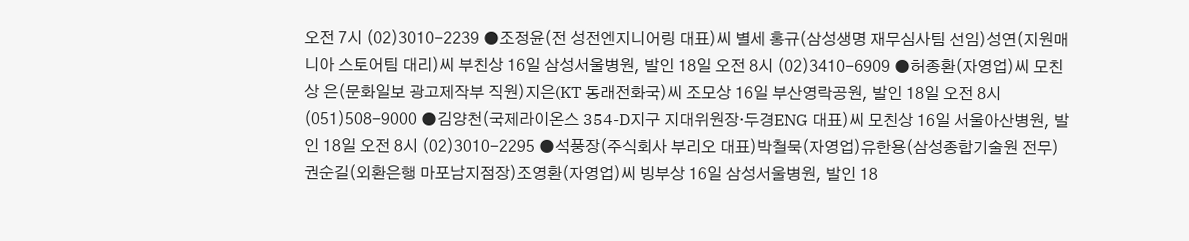오전 7시 (02)3010-2239 ●조정윤(전 성전엔지니어링 대표)씨 별세 홍규(삼성생명 재무심사팀 선임)성연(지원매니아 스토어팀 대리)씨 부친상 16일 삼성서울병원, 발인 18일 오전 8시 (02)3410-6909 ●허종환(자영업)씨 모친상 은(문화일보 광고제작부 직원)지은(KT 동래전화국)씨 조모상 16일 부산영락공원, 발인 18일 오전 8시 (051)508-9000 ●김양천(국제라이온스 354-D지구 지대위원장·두경ENG 대표)씨 모친상 16일 서울아산병원, 발인 18일 오전 8시 (02)3010-2295 ●석풍장(주식회사 부리오 대표)박철묵(자영업)유한용(삼성종합기술원 전무)권순길(외환은행 마포남지점장)조영환(자영업)씨 빙부상 16일 삼성서울병원, 발인 18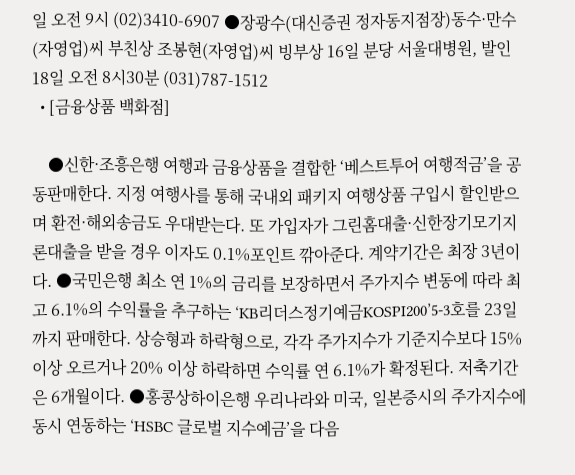일 오전 9시 (02)3410-6907 ●장광수(대신증권 정자동지점장)동수·만수(자영업)씨 부친상 조봉현(자영업)씨 빙부상 16일 분당 서울대병원, 발인 18일 오전 8시30분 (031)787-1512
  • [금융상품 백화점]

    ●신한·조흥은행 여행과 금융상품을 결합한 ‘베스트투어 여행적금’을 공동판매한다. 지정 여행사를 통해 국내외 패키지 여행상품 구입시 할인받으며 환전·해외송금도 우대받는다. 또 가입자가 그린홈대출·신한장기모기지론대출을 받을 경우 이자도 0.1%포인트 깎아준다. 계약기간은 최장 3년이다. ●국민은행 최소 연 1%의 금리를 보장하면서 주가지수 변동에 따라 최고 6.1%의 수익률을 추구하는 ‘KB리더스정기예금KOSPI200’5-3호를 23일까지 판매한다. 상승형과 하락형으로, 각각 주가지수가 기준지수보다 15% 이상 오르거나 20% 이상 하락하면 수익률 연 6.1%가 확정된다. 저축기간은 6개월이다. ●홍콩상하이은행 우리나라와 미국, 일본증시의 주가지수에 동시 연동하는 ‘HSBC 글로벌 지수예금’을 다음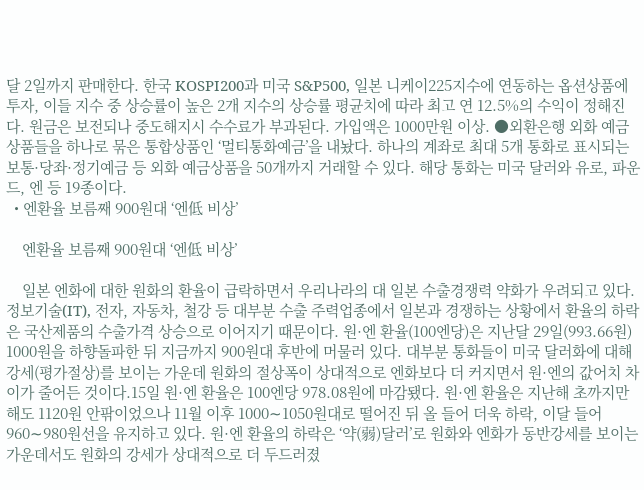달 2일까지 판매한다. 한국 KOSPI200과 미국 S&P500, 일본 니케이225지수에 연동하는 옵션상품에 투자, 이들 지수 중 상승률이 높은 2개 지수의 상승률 평균치에 따라 최고 연 12.5%의 수익이 정해진다. 원금은 보전되나 중도해지시 수수료가 부과된다. 가입액은 1000만원 이상. ●외환은행 외화 예금상품들을 하나로 묶은 통합상품인 ‘멀티통화예금’을 내놨다. 하나의 계좌로 최대 5개 통화로 표시되는 보통·당좌·정기예금 등 외화 예금상품을 50개까지 거래할 수 있다. 해당 통화는 미국 달러와 유로, 파운드, 엔 등 19종이다.
  • 엔환율 보름째 900원대 ‘엔低 비상’

    엔환율 보름째 900원대 ‘엔低 비상’

    일본 엔화에 대한 원화의 환율이 급락하면서 우리나라의 대 일본 수출경쟁력 약화가 우려되고 있다. 정보기술(IT), 전자, 자동차, 철강 등 대부분 수출 주력업종에서 일본과 경쟁하는 상황에서 환율의 하락은 국산제품의 수출가격 상승으로 이어지기 때문이다. 원·엔 환율(100엔당)은 지난달 29일(993.66원) 1000원을 하향돌파한 뒤 지금까지 900원대 후반에 머물러 있다. 대부분 통화들이 미국 달러화에 대해 강세(평가절상)를 보이는 가운데 원화의 절상폭이 상대적으로 엔화보다 더 커지면서 원·엔의 값어치 차이가 줄어든 것이다.15일 원·엔 환율은 100엔당 978.08원에 마감됐다. 원·엔 환율은 지난해 초까지만 해도 1120원 안팎이었으나 11월 이후 1000∼1050원대로 떨어진 뒤 올 들어 더욱 하락, 이달 들어 960∼980원선을 유지하고 있다. 원·엔 환율의 하락은 ‘약(弱)달러’로 원화와 엔화가 동반강세를 보이는 가운데서도 원화의 강세가 상대적으로 더 두드러졌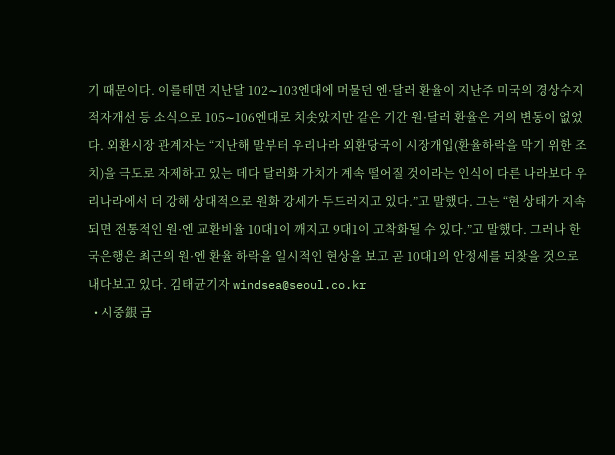기 때문이다. 이를테면 지난달 102∼103엔대에 머물던 엔·달러 환율이 지난주 미국의 경상수지 적자개선 등 소식으로 105∼106엔대로 치솟았지만 같은 기간 원·달러 환율은 거의 변동이 없었다. 외환시장 관계자는 “지난해 말부터 우리나라 외환당국이 시장개입(환율하락을 막기 위한 조치)을 극도로 자제하고 있는 데다 달러화 가치가 계속 떨어질 것이라는 인식이 다른 나라보다 우리나라에서 더 강해 상대적으로 원화 강세가 두드러지고 있다.”고 말했다. 그는 “현 상태가 지속되면 전통적인 원·엔 교환비율 10대1이 깨지고 9대1이 고착화될 수 있다.”고 말했다. 그러나 한국은행은 최근의 원·엔 환율 하락을 일시적인 현상을 보고 곧 10대1의 안정세를 되찾을 것으로 내다보고 있다. 김태균기자 windsea@seoul.co.kr
  • 시중銀 금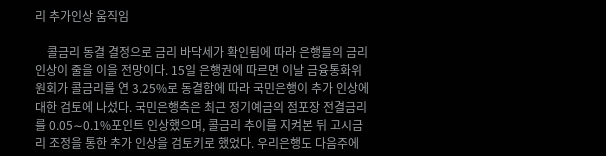리 추가인상 움직임

    콜금리 동결 결정으로 금리 바닥세가 확인됨에 따라 은행들의 금리 인상이 줄을 이을 전망이다. 15일 은행권에 따르면 이날 금융통화위원회가 콜금리를 연 3.25%로 동결함에 따라 국민은행이 추가 인상에 대한 검토에 나섰다. 국민은행측은 최근 정기예금의 점포장 전결금리를 0.05∼0.1%포인트 인상했으며, 콜금리 추이를 지켜본 뒤 고시금리 조정을 통한 추가 인상을 검토키로 했었다. 우리은행도 다음주에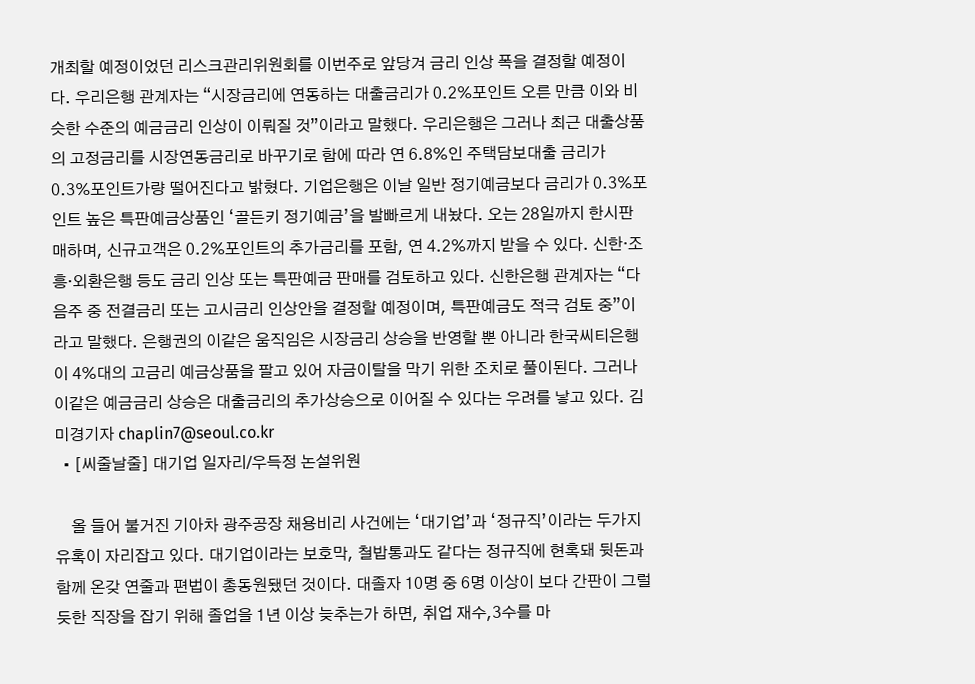개최할 예정이었던 리스크관리위원회를 이번주로 앞당겨 금리 인상 폭을 결정할 예정이다. 우리은행 관계자는 “시장금리에 연동하는 대출금리가 0.2%포인트 오른 만큼 이와 비슷한 수준의 예금금리 인상이 이뤄질 것”이라고 말했다. 우리은행은 그러나 최근 대출상품의 고정금리를 시장연동금리로 바꾸기로 함에 따라 연 6.8%인 주택담보대출 금리가 0.3%포인트가량 떨어진다고 밝혔다. 기업은행은 이날 일반 정기예금보다 금리가 0.3%포인트 높은 특판예금상품인 ‘골든키 정기예금’을 발빠르게 내놨다. 오는 28일까지 한시판매하며, 신규고객은 0.2%포인트의 추가금리를 포함, 연 4.2%까지 받을 수 있다. 신한·조흥·외환은행 등도 금리 인상 또는 특판예금 판매를 검토하고 있다. 신한은행 관계자는 “다음주 중 전결금리 또는 고시금리 인상안을 결정할 예정이며, 특판예금도 적극 검토 중”이라고 말했다. 은행권의 이같은 움직임은 시장금리 상승을 반영할 뿐 아니라 한국씨티은행이 4%대의 고금리 예금상품을 팔고 있어 자금이탈을 막기 위한 조치로 풀이된다. 그러나 이같은 예금금리 상승은 대출금리의 추가상승으로 이어질 수 있다는 우려를 낳고 있다. 김미경기자 chaplin7@seoul.co.kr
  • [씨줄날줄] 대기업 일자리/우득정 논설위원

    올 들어 불거진 기아차 광주공장 채용비리 사건에는 ‘대기업’과 ‘정규직’이라는 두가지 유혹이 자리잡고 있다. 대기업이라는 보호막, 철밥통과도 같다는 정규직에 현혹돼 뒷돈과 함께 온갖 연줄과 편법이 총동원됐던 것이다. 대졸자 10명 중 6명 이상이 보다 간판이 그럴듯한 직장을 잡기 위해 졸업을 1년 이상 늦추는가 하면, 취업 재수,3수를 마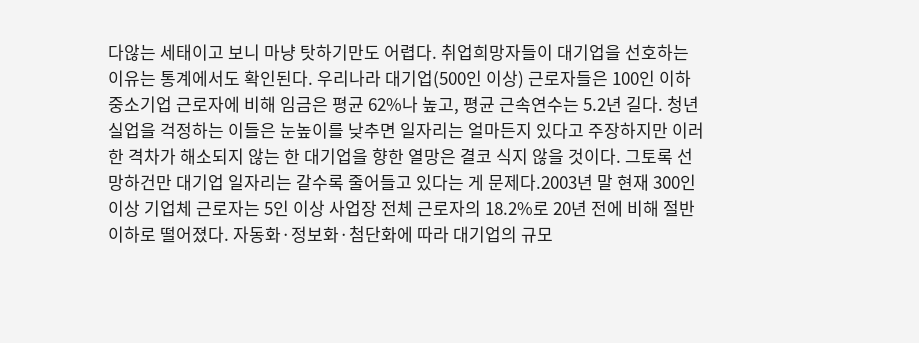다않는 세태이고 보니 마냥 탓하기만도 어렵다. 취업희망자들이 대기업을 선호하는 이유는 통계에서도 확인된다. 우리나라 대기업(500인 이상) 근로자들은 100인 이하 중소기업 근로자에 비해 임금은 평균 62%나 높고, 평균 근속연수는 5.2년 길다. 청년실업을 걱정하는 이들은 눈높이를 낮추면 일자리는 얼마든지 있다고 주장하지만 이러한 격차가 해소되지 않는 한 대기업을 향한 열망은 결코 식지 않을 것이다. 그토록 선망하건만 대기업 일자리는 갈수록 줄어들고 있다는 게 문제다.2003년 말 현재 300인 이상 기업체 근로자는 5인 이상 사업장 전체 근로자의 18.2%로 20년 전에 비해 절반 이하로 떨어졌다. 자동화·정보화·첨단화에 따라 대기업의 규모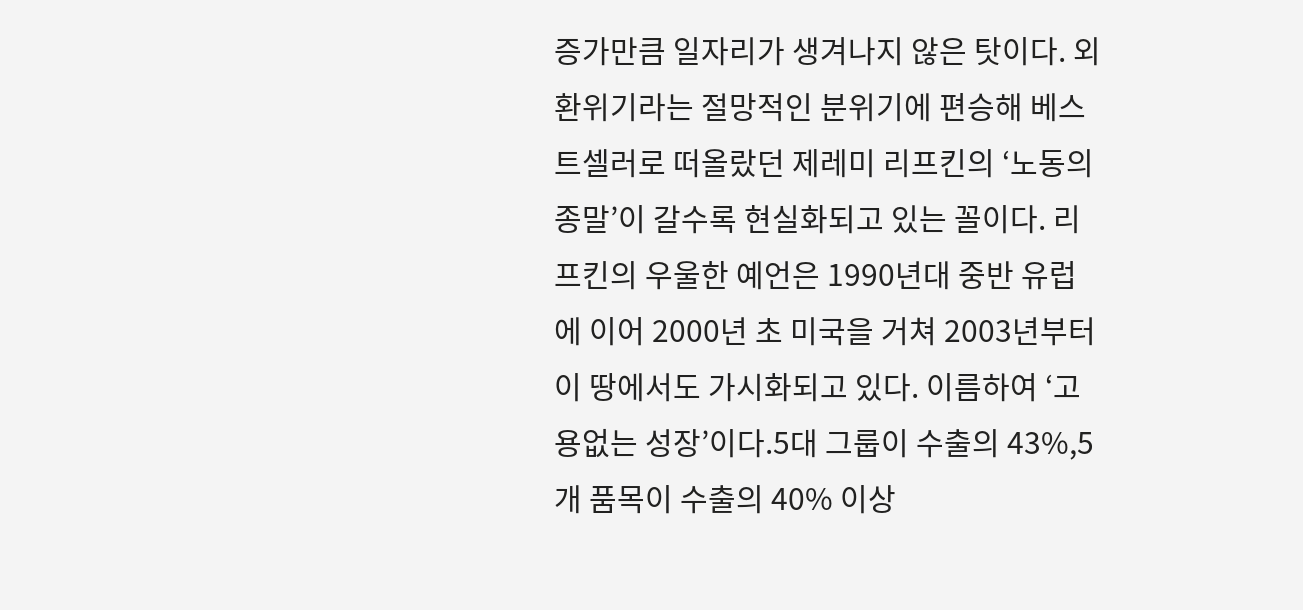증가만큼 일자리가 생겨나지 않은 탓이다. 외환위기라는 절망적인 분위기에 편승해 베스트셀러로 떠올랐던 제레미 리프킨의 ‘노동의 종말’이 갈수록 현실화되고 있는 꼴이다. 리프킨의 우울한 예언은 1990년대 중반 유럽에 이어 2000년 초 미국을 거쳐 2003년부터 이 땅에서도 가시화되고 있다. 이름하여 ‘고용없는 성장’이다.5대 그룹이 수출의 43%,5개 품목이 수출의 40% 이상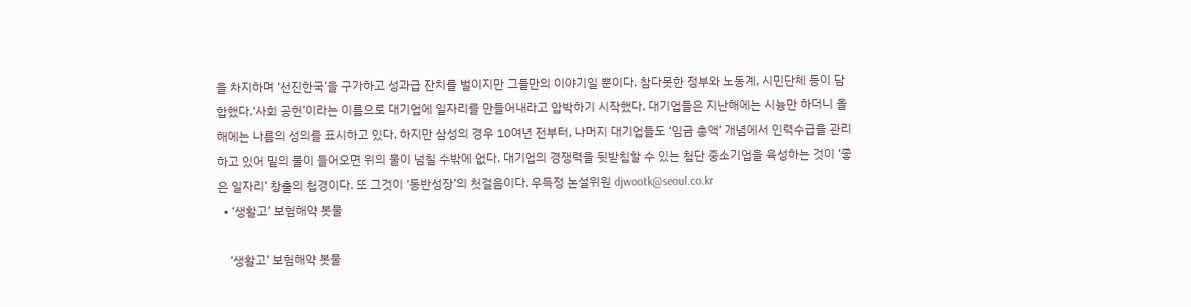을 차지하며 ‘선진한국’을 구가하고 성과급 잔치를 벌이지만 그들만의 이야기일 뿐이다. 참다못한 정부와 노동계, 시민단체 등이 담합했다.‘사회 공헌’이라는 이름으로 대기업에 일자리를 만들어내라고 압박하기 시작했다. 대기업들은 지난해에는 시늉만 하더니 올해에는 나름의 성의를 표시하고 있다. 하지만 삼성의 경우 10여년 전부터, 나머지 대기업들도 ‘임금 총액’ 개념에서 인력수급을 관리하고 있어 밑의 물이 들어오면 위의 물이 넘칠 수밖에 없다. 대기업의 경쟁력을 뒷받침할 수 있는 첨단 중소기업을 육성하는 것이 ‘좋은 일자리’ 창출의 첩경이다. 또 그것이 ‘동반성장’의 첫걸음이다. 우득정 논설위원 djwootk@seoul.co.kr
  • ‘생활고’ 보험해약 봇물

    ‘생활고’ 보험해약 봇물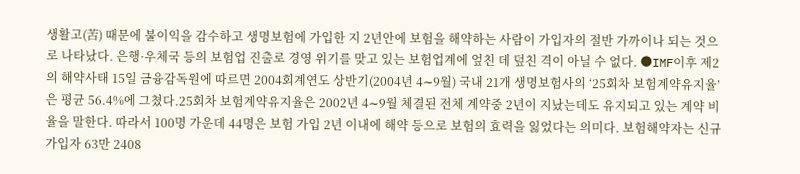생활고(苦) 때문에 불이익을 감수하고 생명보험에 가입한 지 2년안에 보험을 해약하는 사람이 가입자의 절반 가까이나 되는 것으로 나타났다. 은행·우체국 등의 보험업 진출로 경영 위기를 맞고 있는 보험업계에 엎친 데 덮친 격이 아닐 수 없다. ●IMF이후 제2의 해약사태 15일 금융감독원에 따르면 2004회계연도 상반기(2004년 4∼9월) 국내 21개 생명보험사의 ‘25회차 보험계약유지율’은 평균 56.4%에 그쳤다.25회차 보험계약유지율은 2002년 4∼9월 체결된 전체 계약중 2년이 지났는데도 유지되고 있는 계약 비율을 말한다. 따라서 100명 가운데 44명은 보험 가입 2년 이내에 해약 등으로 보험의 효력을 잃었다는 의미다. 보험해약자는 신규가입자 63만 2408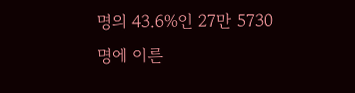명의 43.6%인 27만 5730명에 이른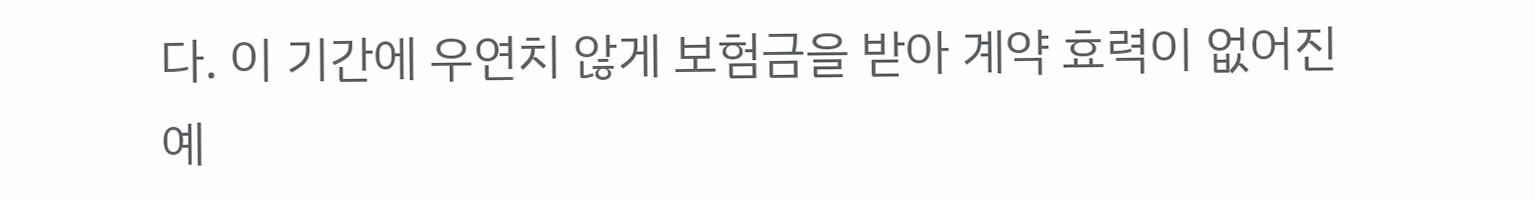다. 이 기간에 우연치 않게 보험금을 받아 계약 효력이 없어진 예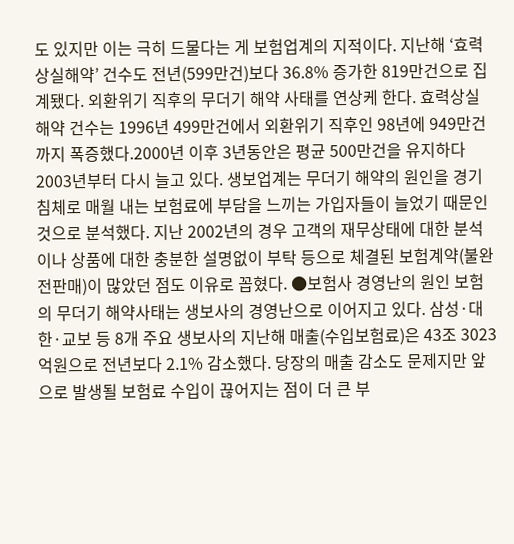도 있지만 이는 극히 드물다는 게 보험업계의 지적이다. 지난해 ‘효력 상실해약’ 건수도 전년(599만건)보다 36.8% 증가한 819만건으로 집계됐다. 외환위기 직후의 무더기 해약 사태를 연상케 한다. 효력상실 해약 건수는 1996년 499만건에서 외환위기 직후인 98년에 949만건까지 폭증했다.2000년 이후 3년동안은 평균 500만건을 유지하다 2003년부터 다시 늘고 있다. 생보업계는 무더기 해약의 원인을 경기침체로 매월 내는 보험료에 부담을 느끼는 가입자들이 늘었기 때문인 것으로 분석했다. 지난 2002년의 경우 고객의 재무상태에 대한 분석이나 상품에 대한 충분한 설명없이 부탁 등으로 체결된 보험계약(불완전판매)이 많았던 점도 이유로 꼽혔다. ●보험사 경영난의 원인 보험의 무더기 해약사태는 생보사의 경영난으로 이어지고 있다. 삼성·대한·교보 등 8개 주요 생보사의 지난해 매출(수입보험료)은 43조 3023억원으로 전년보다 2.1% 감소했다. 당장의 매출 감소도 문제지만 앞으로 발생될 보험료 수입이 끊어지는 점이 더 큰 부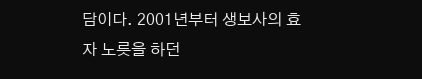담이다. 2001년부터 생보사의 효자 노릇을 하던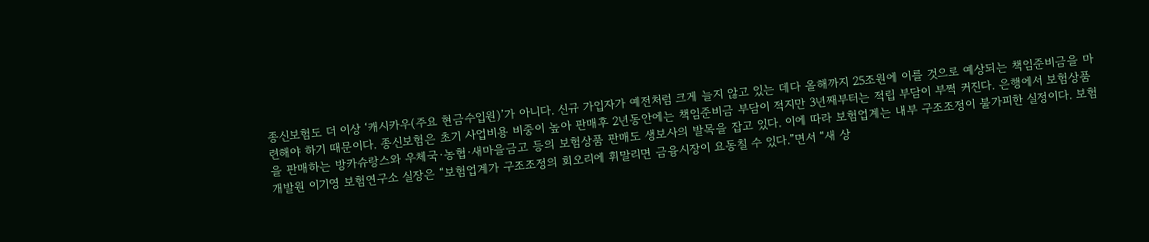종신보험도 더 이상 ‘캐시카우(주요 현금수입원)’가 아니다. 신규 가입자가 예전처럼 크게 늘지 않고 있는 데다 올해까지 25조원에 이를 것으로 예상되는 책임준비금을 마련해야 하기 때문이다. 종신보험은 초기 사업비용 비중이 높아 판매후 2년동안에는 책임준비금 부담이 적지만 3년째부터는 적립 부담이 부쩍 커진다. 은행에서 보험상품을 판매하는 방카슈랑스와 우체국·농협·새마을금고 등의 보험상품 판매도 생보사의 발목을 잡고 있다. 이에 따라 보험업계는 내부 구조조정이 불가피한 실정이다. 보험개발원 이기영 보험연구소 실장은 “보험업계가 구조조정의 회오리에 휘말리면 금융시장이 요동칠 수 있다.”면서 “새 상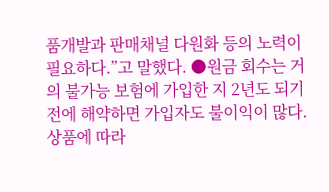품개발과 판매채널 다원화 등의 노력이 필요하다.”고 말했다. ●원금 회수는 거의 불가능 보험에 가입한 지 2년도 되기 전에 해약하면 가입자도 불이익이 많다. 상품에 따라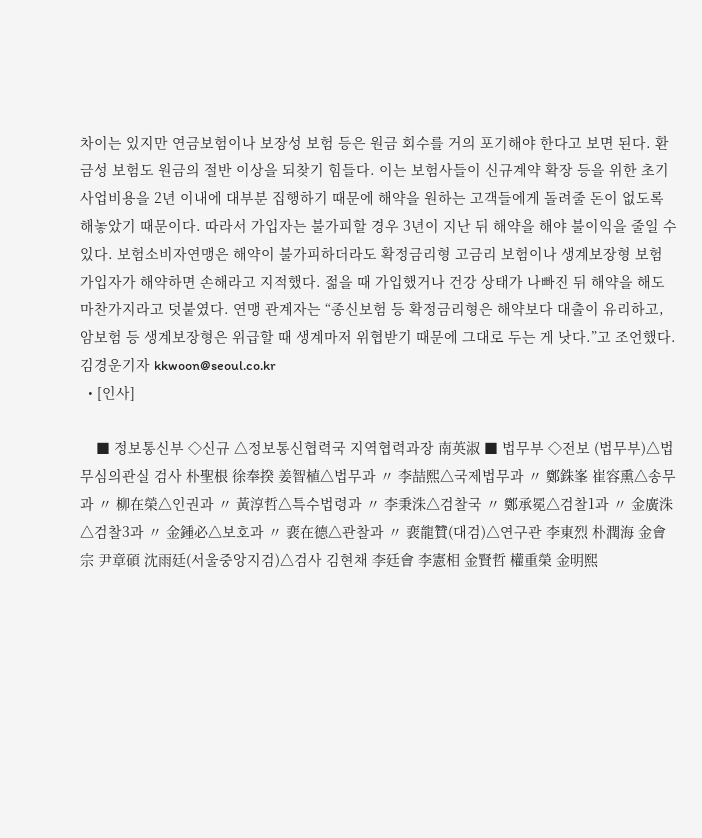차이는 있지만 연금보험이나 보장성 보험 등은 원금 회수를 거의 포기해야 한다고 보면 된다. 환금성 보험도 원금의 절반 이상을 되찾기 힘들다. 이는 보험사들이 신규계약 확장 등을 위한 초기 사업비용을 2년 이내에 대부분 집행하기 때문에 해약을 원하는 고객들에게 돌려줄 돈이 없도록 해놓았기 때문이다. 따라서 가입자는 불가피할 경우 3년이 지난 뒤 해약을 해야 불이익을 줄일 수 있다. 보험소비자연맹은 해약이 불가피하더라도 확정금리형 고금리 보험이나 생계보장형 보험 가입자가 해약하면 손해라고 지적했다. 젊을 때 가입했거나 건강 상태가 나빠진 뒤 해약을 해도 마찬가지라고 덧붙였다. 연맹 관계자는 “종신보험 등 확정금리형은 해약보다 대출이 유리하고, 암보험 등 생계보장형은 위급할 때 생계마저 위협받기 때문에 그대로 두는 게 낫다.”고 조언했다. 김경운기자 kkwoon@seoul.co.kr
  • [인사]

    ■ 정보통신부 ◇신규 △정보통신협력국 지역협력과장 南英淑 ■ 법무부 ◇전보 (법무부)△법무심의관실 검사 朴聖根 徐奉揆 姜智植△법무과 〃 李喆熙△국제법무과 〃 鄭銖峯 崔容熏△송무과 〃 柳在榮△인권과 〃 黃淳哲△특수법령과 〃 李秉洙△검찰국 〃 鄭承冕△검찰1과 〃 金廣洙△검찰3과 〃 金鍾必△보호과 〃 裵在德△관찰과 〃 裵龍贊(대검)△연구관 李東烈 朴潤海 金會宗 尹章碩 沈雨廷(서울중앙지검)△검사 김현채 李廷會 李憲相 金賢哲 權重榮 金明熙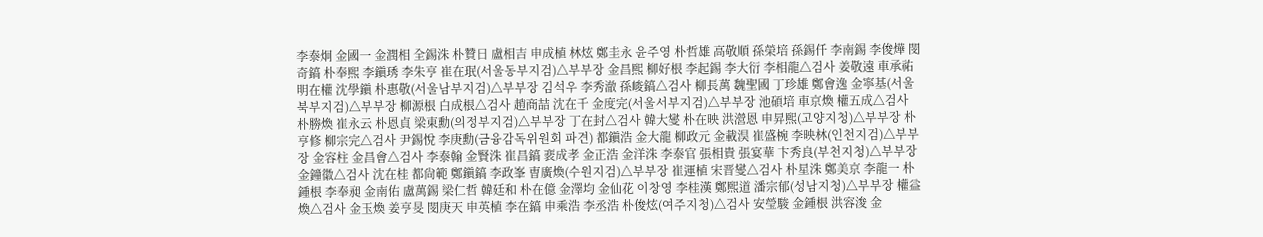李泰炯 金國一 金潤相 全錫洙 朴贊日 盧相吉 申成植 林炫 鄭圭永 윤주영 朴哲雄 高敬順 孫榮培 孫錫仟 李南錫 李俊燁 閔奇鎬 朴奉熙 李鎭琇 李朱亨 崔在珉(서울동부지검)△부부장 金昌熙 柳好根 李起錫 李大衍 李相龍△검사 姜敬遠 車承祐 明在權 沈學鎭 朴惠敬(서울남부지검)△부부장 김석우 李秀澈 孫峻鎬△검사 柳長萬 魏聖國 丁珍雄 鄭會逸 金寧基(서울북부지검)△부부장 柳源根 白成根△검사 趙商喆 沈在千 金度完(서울서부지검)△부부장 池碩培 車京煥 權五成△검사 朴勝煥 崔永云 朴恩貞 梁東勳(의정부지검)△부부장 丁在封△검사 韓大燮 朴在映 洪瀯恩 申昇熙(고양지청)△부부장 朴亨修 柳宗完△검사 尹錫悅 李庚勳(금융감독위원회 파견) 都鎭浩 金大龍 柳政元 金載淏 崔盛椀 李映林(인천지검)△부부장 金容柱 金昌會△검사 李泰翰 金賢洙 崔昌鎬 裵成孝 金正浩 金洋洙 李泰官 張相貴 張宴華 卞秀良(부천지청)△부부장 金鐘徽△검사 沈在桂 都尙範 鄭鎭鎬 李政峯 曺廣煥(수원지검)△부부장 崔運植 宋晋燮△검사 朴星洙 鄭美京 李龍一 朴鍾根 李奉昶 金南佑 盧萬錫 梁仁哲 韓廷和 朴在億 金澤均 金仙花 이창영 李桂漢 鄭熙道 潘宗郁(성남지청)△부부장 權益煥△검사 金玉煥 姜亨旻 閔庚天 申英植 李在鎬 申乘浩 李丞浩 朴俊炫(여주지청)△검사 安瑩駿 金鍾根 洪容浚 金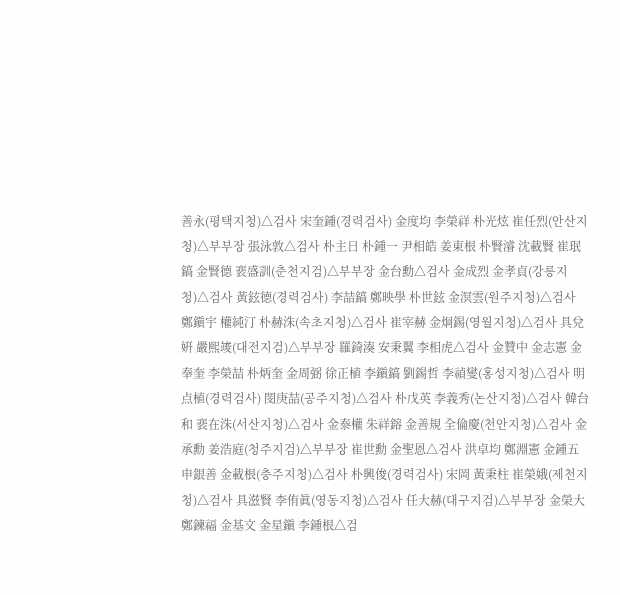善永(평택지청)△검사 宋奎鍾(경력검사) 金度均 李榮祥 朴光炫 崔任烈(안산지청)△부부장 張泳敦△검사 朴主日 朴鍾一 尹相皓 姜東根 朴賢濬 沈載賢 崔珉鎬 金賢德 裵盛訓(춘천지검)△부부장 金台勳△검사 金成烈 金孝貞(강릉지청)△검사 黃鉉德(경력검사) 李喆鎬 鄭映學 朴世鉉 金溟雲(원주지청)△검사 鄭鎭宇 權純汀 朴赫洙(속초지청)△검사 崔宰赫 金炯錫(영월지청)△검사 具兌姸 嚴熙竣(대전지검)△부부장 羅錡湊 安秉翼 李相虎△검사 金贊中 金志憲 金奉奎 李榮喆 朴炳奎 金周弼 徐正植 李鎭鎬 劉錫哲 李禎燮(홍성지청)△검사 明点植(경력검사) 閔庚喆(공주지청)△검사 朴戊英 李義秀(논산지청)△검사 韓台和 裵在洙(서산지청)△검사 金泰權 朱祥鎔 金善規 全倫慶(천안지청)△검사 金承勳 姜浩庭(청주지검)△부부장 崔世勳 金聖恩△검사 洪卓均 鄭淵憲 金鍾五 申銀善 金載根(충주지청)△검사 朴興俊(경력검사) 宋岡 黃秉柱 崔榮娥(제천지청)△검사 具滋賢 李侑眞(영동지청)△검사 任大赫(대구지검)△부부장 金榮大 鄭鍊福 金基文 金星鎭 李鍾根△검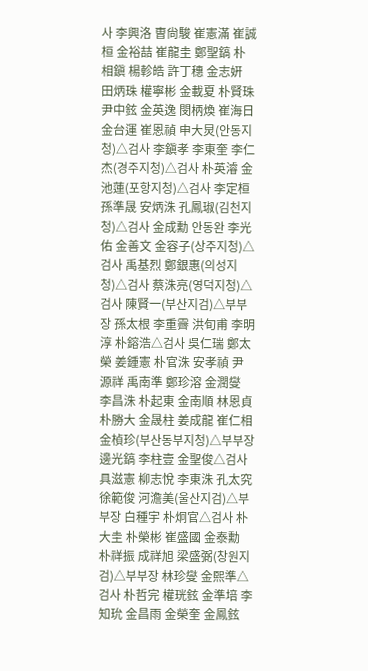사 李興洛 曺尙駿 崔憲滿 崔誠桓 金裕喆 崔龍圭 鄭聖鎬 朴相鎭 楊軫皓 許丁穗 金志姸 田炳珠 權寧彬 金載夏 朴賢珠 尹中鉉 金英逸 閔柄煥 崔海日 金台運 崔恩禎 申大炅(안동지청)△검사 李鎭孝 李東奎 李仁杰(경주지청)△검사 朴英濬 金池蓮(포항지청)△검사 李定桓 孫準晟 安炳洙 孔鳳琡(김천지청)△검사 金成勳 안동완 李光佑 金善文 金容子(상주지청)△검사 禹基烈 鄭銀惠(의성지청)△검사 蔡洙亮(영덕지청)△검사 陳賢一(부산지검)△부부장 孫太根 李重霽 洪旬甫 李明淳 朴鎔浩△검사 吳仁瑞 鄭太榮 姜鍾憲 朴官洙 安孝禎 尹源祥 禹南準 鄭珍溶 金潤燮 李昌洙 朴起東 金南順 林恩貞 朴勝大 金晟柱 姜成龍 崔仁相 金楨珍(부산동부지청)△부부장 邊光鎬 李柱壹 金聖俊△검사 具滋憲 柳志悅 李東洙 孔太究 徐範俊 河澹美(울산지검)△부부장 白種宇 朴炯官△검사 朴大圭 朴榮彬 崔盛國 金泰勳 朴祥振 成祥旭 梁盛弼(창원지검)△부부장 林珍燮 金熙準△검사 朴哲完 權珖鉉 金準培 李知玧 金昌雨 金榮奎 金鳳鉉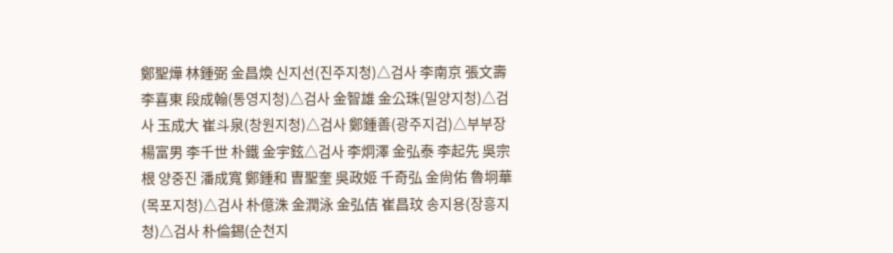鄭聖燁 林鍾弼 金昌煥 신지선(진주지청)△검사 李南京 張文壽 李喜東 段成翰(통영지청)△검사 金智雄 金公珠(밀양지청)△검사 玉成大 崔斗泉(창원지청)△검사 鄭鍾善(광주지검)△부부장 楊富男 李千世 朴鐵 金宇鉉△검사 李炯澤 金弘泰 李起先 吳宗根 양중진 潘成寬 鄭鍾和 曺聖奎 吳政姬 千奇弘 金尙佑 魯坰華(목포지청)△검사 朴億洙 金潤泳 金弘佶 崔昌玟 송지용(장흥지청)△검사 朴倫錫(순천지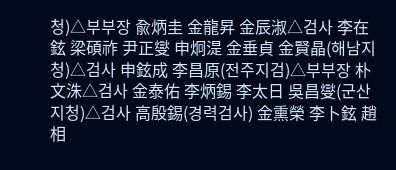청)△부부장 兪炳圭 金龍昇 金辰淑△검사 李在鉉 梁碩祚 尹正燮 申炯湜 金垂貞 金賢晶(해남지청)△검사 申鉉成 李昌原(전주지검)△부부장 朴文洙△검사 金泰佑 李炳錫 李太日 吳昌燮(군산지청)△검사 高殷錫(경력검사) 金熏榮 李卜鉉 趙相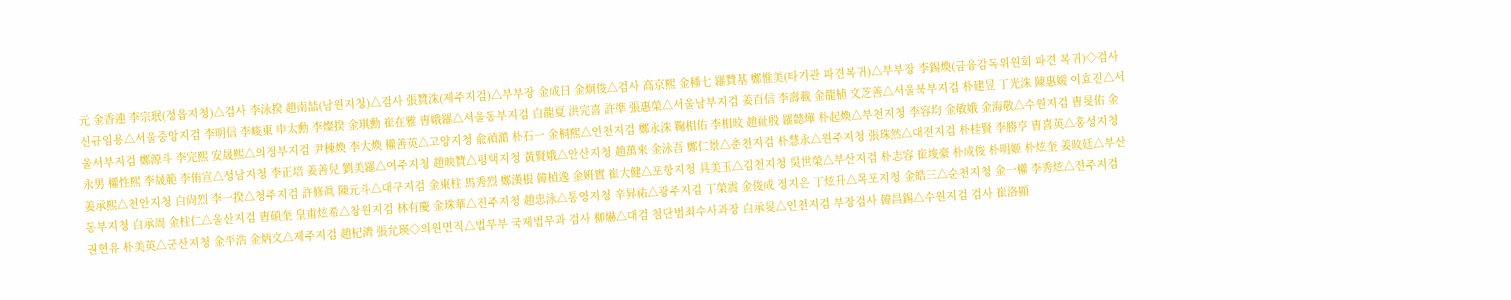元 金香連 李宗珉(정읍지청)△검사 李泳揆 趙南喆(남원지청)△검사 張贊洙(제주지검)△부부장 金成日 金炯俊△검사 高京熙 金種七 羅贊基 鄭惟美(타기관 파견복귀)△부부장 李錫煥(금융감독위원회 파견 복귀)◇검사 신규임용△서울중앙지검 李明信 李峻東 申太勳 李燦揆 金琪勳 崔在雅 曺娥羅△서울동부지검 白龍夏 洪完喜 許準 張惠榮△서울남부지검 姜百信 李壽載 金龍植 文芝善△서울북부지검 朴建昱 丁光洙 陳惠媛 이효진△서울서부지검 鄭源斗 李完熙 安晟熙△의정부지검 尹棟煥 李大煥 權善英△고양지청 兪禎澔 朴石一 金桐熙△인천지검 鄭永洙 鞠相佑 李相旼 趙祉殷 羅懿燁 朴起煥△부천지청 李容均 金敏娥 金海敬△수원지검 曺旻佑 金永男 權性熙 李晟範 李侑宣△성남지청 李正培 姜善兒 劉美羅△여주지청 趙映贊△평택지청 黃賢娥△안산지청 趙萬來 金泳吾 鄭仁景△춘천지검 朴慧永△원주지청 張珠然△대전지검 朴桂賢 李勝亨 曺喜英△홍성지청 姜承熙△천안지청 白尙烈 李一揆△청주지검 許修眞 陳元斗△대구지검 金東柱 馬秀烈 鄭漢根 韓楨逸 金姸實 崔大健△포항지청 具美玉△김천지청 吳世榮△부산지검 朴志容 崔埈豪 朴成俊 朴明姬 朴炫奎 姜旼廷△부산동부지청 白承周 金柱仁△울산지검 曺碩奎 皇甫炫希△창원지검 林有慶 金珠華△진주지청 趙忠泳△통영지청 辛昇祐△광주지검 丁榮震 金俊成 정지은 丁炫升△목포지청 金皓三△순천지청 金一權 李秀炫△전주지검 권현유 朴美英△군산지청 金平浩 金炳文△제주지검 趙杞濟 張允瑛◇의원면직△법무부 국제법무과 검사 柳爀△대검 첨단범죄수사과장 白承旻△인천지검 부장검사 韓昌錫△수원지검 검사 崔洛顯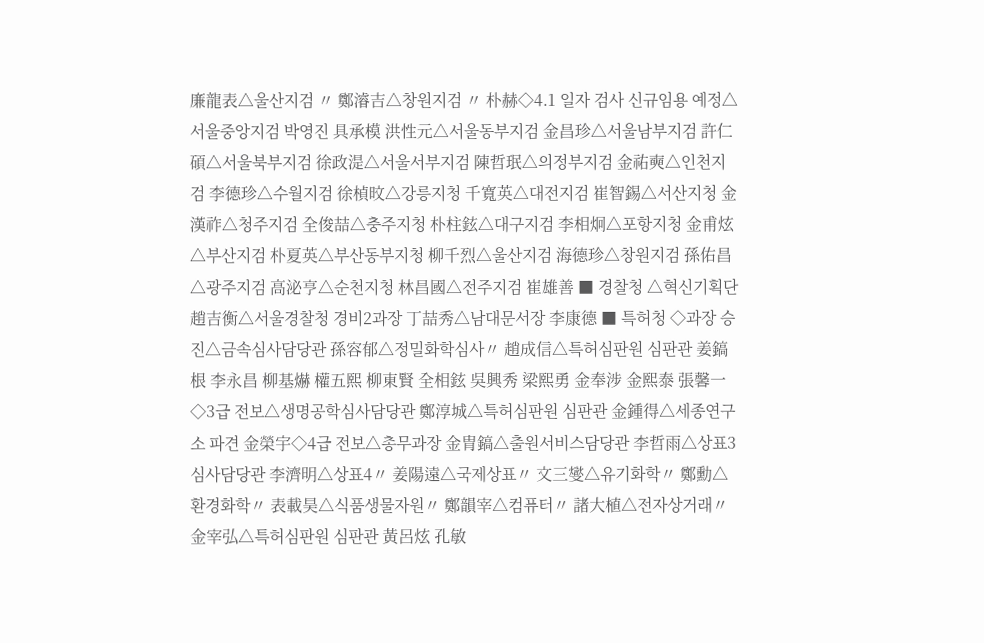廉龍表△울산지검 〃 鄭濬吉△창원지검 〃 朴赫◇4.1 일자 검사 신규임용 예정△서울중앙지검 박영진 具承模 洪性元△서울동부지검 金昌珍△서울남부지검 許仁碩△서울북부지검 徐政湜△서울서부지검 陳哲珉△의정부지검 金祐奭△인천지검 李德珍△수월지검 徐楨旼△강릉지청 千寬英△대전지검 崔智錫△서산지청 金漢祚△청주지검 全俊喆△충주지청 朴柱鉉△대구지검 李相炯△포항지청 金甫炫△부산지검 朴夏英△부산동부지청 柳千烈△울산지검 海德珍△창원지검 孫佑昌△광주지검 高泌亨△순천지청 林昌國△전주지검 崔雄善 ■ 경찰청 △혁신기획단 趙吉衡△서울경찰청 경비2과장 丁喆秀△남대문서장 李康德 ■ 특허청 ◇과장 승진△금속심사담당관 孫容郁△정밀화학심사〃 趙成信△특허심판원 심판관 姜鎬根 李永昌 柳基爀 權五熙 柳東賢 全相鉉 吳興秀 梁熙勇 金奉涉 金熙泰 張馨一◇3급 전보△생명공학심사담당관 鄭淳城△특허심판원 심판관 金鍾得△세종연구소 파견 金榮宇◇4급 전보△총무과장 金胄鎬△출원서비스담당관 李哲雨△상표3심사담당관 李濟明△상표4〃 姜陽遠△국제상표〃 文三燮△유기화학〃 鄭勳△환경화학〃 表載昊△식품생물자원〃 鄭韻宰△컴퓨터〃 諸大植△전자상거래〃 金宰弘△특허심판원 심판관 黃呂炫 孔敏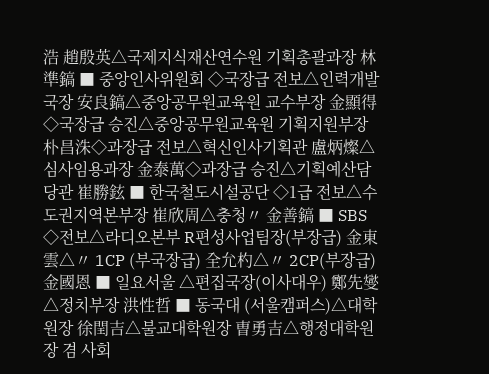浩 趙殷英△국제지식재산연수원 기획총괄과장 林準鎬 ■ 중앙인사위원회 ◇국장급 전보△인력개발국장 安良鎬△중앙공무원교육원 교수부장 金顯得◇국장급 승진△중앙공무원교육원 기획지원부장 朴昌洙◇과장급 전보△혁신인사기획관 盧炳燦△심사임용과장 金泰萬◇과장급 승진△기획예산담당관 崔勝鉉 ■ 한국철도시설공단 ◇1급 전보△수도권지역본부장 崔欣周△충청〃 金善鎬 ■ SBS ◇전보△라디오본부 R편성사업팀장(부장급) 金東雲△〃 1CP (부국장급) 全允杓△〃 2CP(부장급) 金國恩 ■ 일요서울 △편집국장(이사대우) 鄭先燮△정치부장 洪性哲 ■ 동국대 (서울캠퍼스)△대학원장 徐閏吉△불교대학원장 曺勇吉△행정대학원장 겸 사회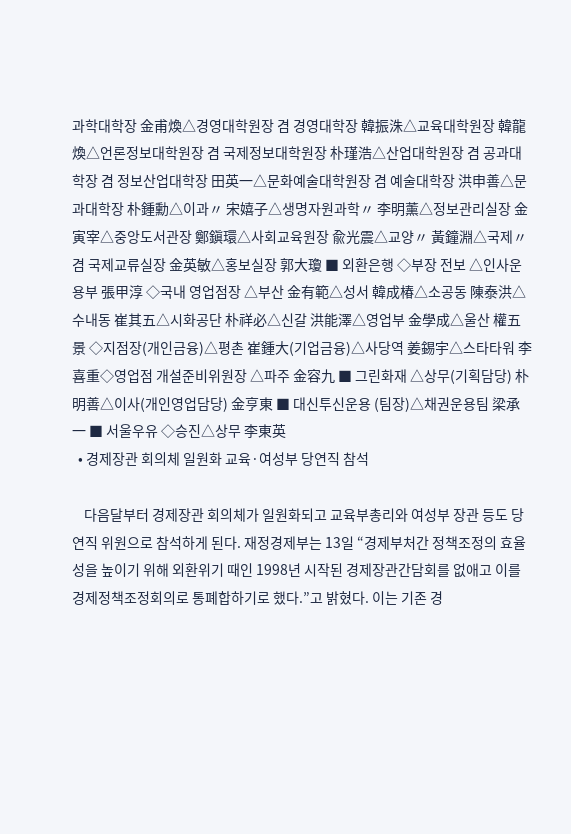과학대학장 金甫煥△경영대학원장 겸 경영대학장 韓振洙△교육대학원장 韓龍煥△언론정보대학원장 겸 국제정보대학원장 朴瑾浩△산업대학원장 겸 공과대학장 겸 정보산업대학장 田英一△문화예술대학원장 겸 예술대학장 洪申善△문과대학장 朴鍾勳△이과〃 宋嬉子△생명자원과학〃 李明薰△정보관리실장 金寅宰△중앙도서관장 鄭鎭環△사회교육원장 兪光震△교양〃 黃鐘淵△국제〃 겸 국제교류실장 金英敏△홍보실장 郭大瓊 ■ 외환은행 ◇부장 전보 △인사운용부 張甲淳 ◇국내 영업점장 △부산 金有範△성서 韓成椿△소공동 陳泰洪△수내동 崔其五△시화공단 朴祥必△신갈 洪能澤△영업부 金學成△울산 權五景 ◇지점장(개인금융)△평촌 崔鍾大(기업금융)△사당역 姜錫宇△스타타워 李喜重◇영업점 개설준비위원장 △파주 金容九 ■ 그린화재 △상무(기획담당) 朴明善△이사(개인영업담당) 金亨東 ■ 대신투신운용 (팀장)△채권운용팀 梁承一 ■ 서울우유 ◇승진△상무 李東英
  • 경제장관 회의체 일원화 교육·여성부 당연직 참석

    다음달부터 경제장관 회의체가 일원화되고 교육부총리와 여성부 장관 등도 당연직 위원으로 참석하게 된다. 재정경제부는 13일 “경제부처간 정책조정의 효율성을 높이기 위해 외환위기 때인 1998년 시작된 경제장관간담회를 없애고 이를 경제정책조정회의로 통폐합하기로 했다.”고 밝혔다. 이는 기존 경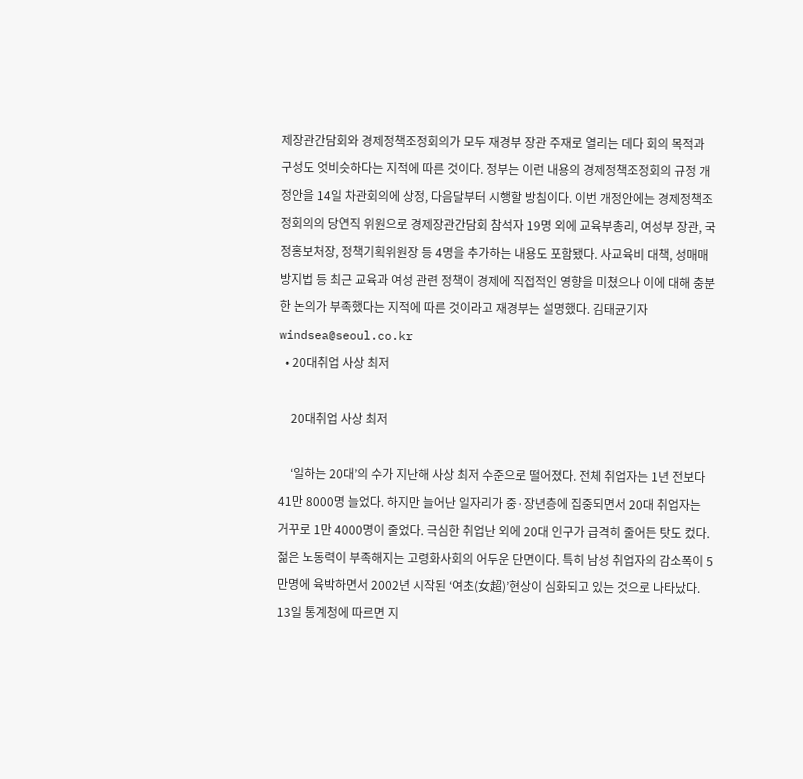제장관간담회와 경제정책조정회의가 모두 재경부 장관 주재로 열리는 데다 회의 목적과 구성도 엇비슷하다는 지적에 따른 것이다. 정부는 이런 내용의 경제정책조정회의 규정 개정안을 14일 차관회의에 상정, 다음달부터 시행할 방침이다. 이번 개정안에는 경제정책조정회의의 당연직 위원으로 경제장관간담회 참석자 19명 외에 교육부총리, 여성부 장관, 국정홍보처장, 정책기획위원장 등 4명을 추가하는 내용도 포함됐다. 사교육비 대책, 성매매방지법 등 최근 교육과 여성 관련 정책이 경제에 직접적인 영향을 미쳤으나 이에 대해 충분한 논의가 부족했다는 지적에 따른 것이라고 재경부는 설명했다. 김태균기자 windsea@seoul.co.kr
  • 20대취업 사상 최저

    20대취업 사상 최저

    ‘일하는 20대’의 수가 지난해 사상 최저 수준으로 떨어졌다. 전체 취업자는 1년 전보다 41만 8000명 늘었다. 하지만 늘어난 일자리가 중·장년층에 집중되면서 20대 취업자는 거꾸로 1만 4000명이 줄었다. 극심한 취업난 외에 20대 인구가 급격히 줄어든 탓도 컸다. 젊은 노동력이 부족해지는 고령화사회의 어두운 단면이다. 특히 남성 취업자의 감소폭이 5만명에 육박하면서 2002년 시작된 ‘여초(女超)’현상이 심화되고 있는 것으로 나타났다. 13일 통계청에 따르면 지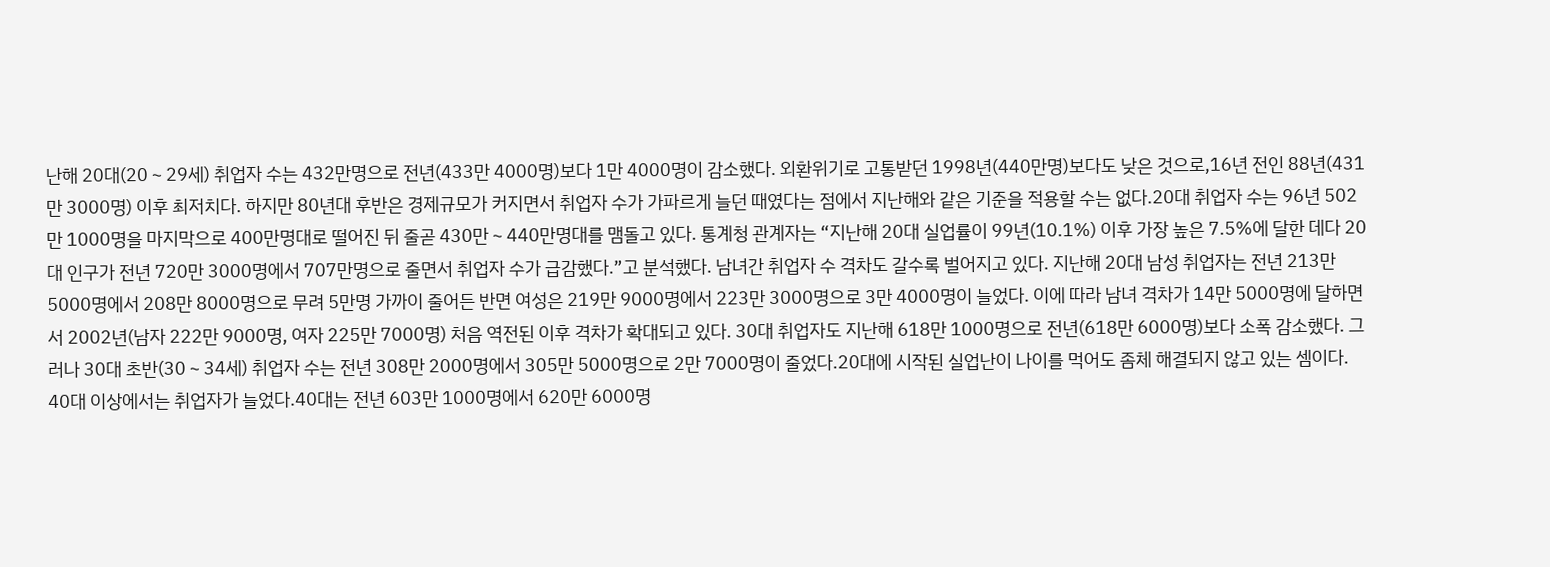난해 20대(20∼29세) 취업자 수는 432만명으로 전년(433만 4000명)보다 1만 4000명이 감소했다. 외환위기로 고통받던 1998년(440만명)보다도 낮은 것으로,16년 전인 88년(431만 3000명) 이후 최저치다. 하지만 80년대 후반은 경제규모가 커지면서 취업자 수가 가파르게 늘던 때였다는 점에서 지난해와 같은 기준을 적용할 수는 없다.20대 취업자 수는 96년 502만 1000명을 마지막으로 400만명대로 떨어진 뒤 줄곧 430만∼440만명대를 맴돌고 있다. 통계청 관계자는 “지난해 20대 실업률이 99년(10.1%) 이후 가장 높은 7.5%에 달한 데다 20대 인구가 전년 720만 3000명에서 707만명으로 줄면서 취업자 수가 급감했다.”고 분석했다. 남녀간 취업자 수 격차도 갈수록 벌어지고 있다. 지난해 20대 남성 취업자는 전년 213만 5000명에서 208만 8000명으로 무려 5만명 가까이 줄어든 반면 여성은 219만 9000명에서 223만 3000명으로 3만 4000명이 늘었다. 이에 따라 남녀 격차가 14만 5000명에 달하면서 2002년(남자 222만 9000명, 여자 225만 7000명) 처음 역전된 이후 격차가 확대되고 있다. 30대 취업자도 지난해 618만 1000명으로 전년(618만 6000명)보다 소폭 감소했다. 그러나 30대 초반(30∼34세) 취업자 수는 전년 308만 2000명에서 305만 5000명으로 2만 7000명이 줄었다.20대에 시작된 실업난이 나이를 먹어도 좀체 해결되지 않고 있는 셈이다. 40대 이상에서는 취업자가 늘었다.40대는 전년 603만 1000명에서 620만 6000명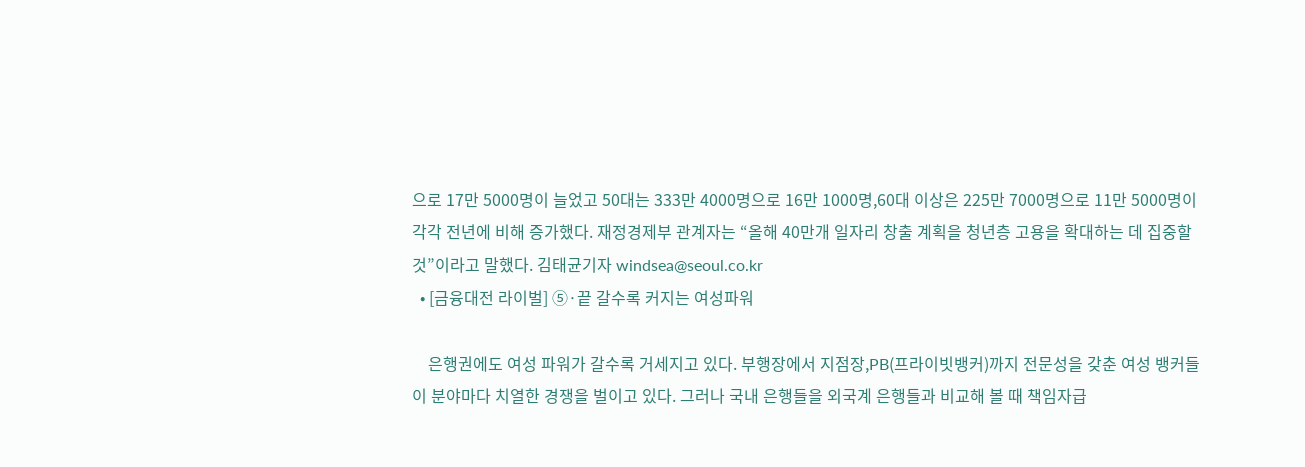으로 17만 5000명이 늘었고 50대는 333만 4000명으로 16만 1000명,60대 이상은 225만 7000명으로 11만 5000명이 각각 전년에 비해 증가했다. 재정경제부 관계자는 “올해 40만개 일자리 창출 계획을 청년층 고용을 확대하는 데 집중할 것”이라고 말했다. 김태균기자 windsea@seoul.co.kr
  • [금융대전 라이벌] ⑤·끝 갈수록 커지는 여성파워

    은행권에도 여성 파워가 갈수록 거세지고 있다. 부행장에서 지점장,PB(프라이빗뱅커)까지 전문성을 갖춘 여성 뱅커들이 분야마다 치열한 경쟁을 벌이고 있다. 그러나 국내 은행들을 외국계 은행들과 비교해 볼 때 책임자급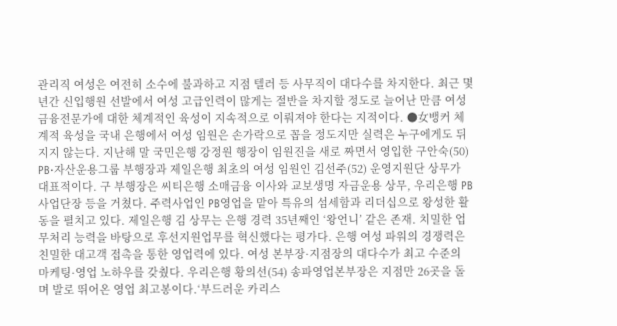관리직 여성은 여전히 소수에 불과하고 지점 텔러 등 사무직이 대다수를 차지한다. 최근 몇년간 신입행원 선발에서 여성 고급인력이 많게는 절반을 차지할 정도로 늘어난 만큼 여성 금융전문가에 대한 체계적인 육성이 지속적으로 이뤄져야 한다는 지적이다. ●女뱅커 체계적 육성을 국내 은행에서 여성 임원은 손가락으로 꼽을 정도지만 실력은 누구에게도 뒤지지 않는다. 지난해 말 국민은행 강정원 행장이 임원진을 새로 짜면서 영입한 구안숙(50) PB·자산운용그룹 부행장과 제일은행 최초의 여성 임원인 김선주(52) 운영지원단 상무가 대표적이다. 구 부행장은 씨티은행 소매금융 이사와 교보생명 자금운용 상무, 우리은행 PB사업단장 등을 거쳤다. 주력사업인 PB영업을 맡아 특유의 섬세함과 리더십으로 왕성한 활동을 펼치고 있다. 제일은행 김 상무는 은행 경력 35년째인 ‘왕언니’ 같은 존재. 치밀한 업무처리 능력을 바탕으로 후선지원업무를 혁신했다는 평가다. 은행 여성 파워의 경쟁력은 친밀한 대고객 접촉을 통한 영업력에 있다. 여성 본부장·지점장의 대다수가 최고 수준의 마케팅·영업 노하우를 갖췄다. 우리은행 황의선(54) 송파영업본부장은 지점만 26곳을 돌며 발로 뛰어온 영업 최고봉이다.‘부드러운 카리스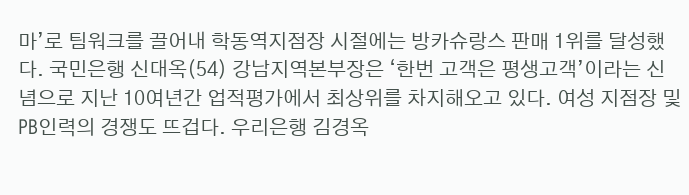마’로 팀워크를 끌어내 학동역지점장 시절에는 방카슈랑스 판매 1위를 달성했다. 국민은행 신대옥(54) 강남지역본부장은 ‘한번 고객은 평생고객’이라는 신념으로 지난 10여년간 업적평가에서 최상위를 차지해오고 있다. 여성 지점장 및 PB인력의 경쟁도 뜨겁다. 우리은행 김경옥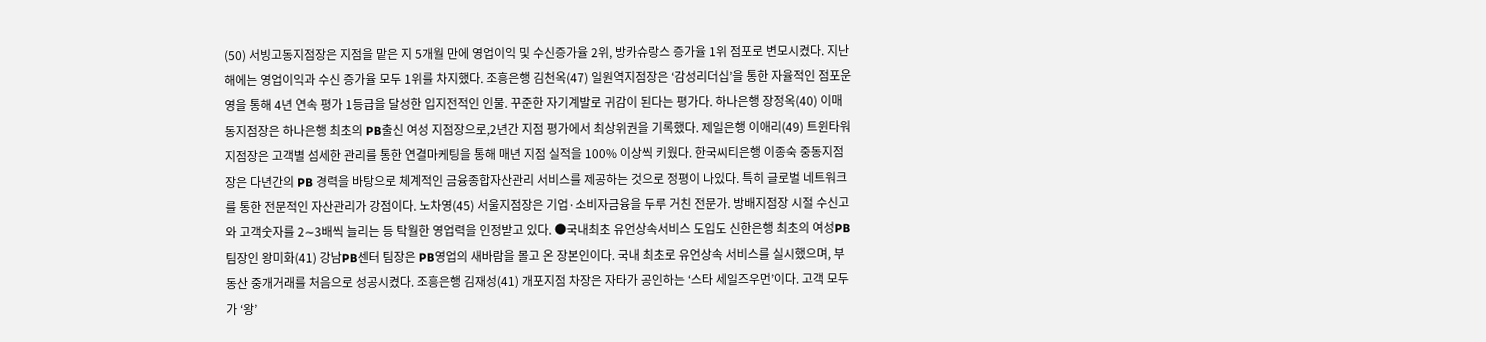(50) 서빙고동지점장은 지점을 맡은 지 5개월 만에 영업이익 및 수신증가율 2위, 방카슈랑스 증가율 1위 점포로 변모시켰다. 지난해에는 영업이익과 수신 증가율 모두 1위를 차지했다. 조흥은행 김천옥(47) 일원역지점장은 ‘감성리더십’을 통한 자율적인 점포운영을 통해 4년 연속 평가 1등급을 달성한 입지전적인 인물. 꾸준한 자기계발로 귀감이 된다는 평가다. 하나은행 장정옥(40) 이매동지점장은 하나은행 최초의 PB출신 여성 지점장으로,2년간 지점 평가에서 최상위권을 기록했다. 제일은행 이애리(49) 트윈타워지점장은 고객별 섬세한 관리를 통한 연결마케팅을 통해 매년 지점 실적을 100% 이상씩 키웠다. 한국씨티은행 이종숙 중동지점장은 다년간의 PB 경력을 바탕으로 체계적인 금융종합자산관리 서비스를 제공하는 것으로 정평이 나있다. 특히 글로벌 네트워크를 통한 전문적인 자산관리가 강점이다. 노차영(45) 서울지점장은 기업·소비자금융을 두루 거친 전문가. 방배지점장 시절 수신고와 고객숫자를 2∼3배씩 늘리는 등 탁월한 영업력을 인정받고 있다. ●국내최초 유언상속서비스 도입도 신한은행 최초의 여성PB팀장인 왕미화(41) 강남PB센터 팀장은 PB영업의 새바람을 몰고 온 장본인이다. 국내 최초로 유언상속 서비스를 실시했으며, 부동산 중개거래를 처음으로 성공시켰다. 조흥은행 김재성(41) 개포지점 차장은 자타가 공인하는 ‘스타 세일즈우먼’이다. 고객 모두가 ‘왕’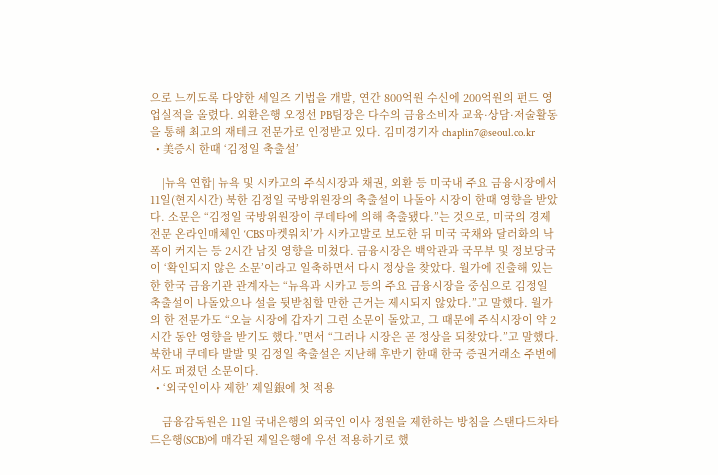으로 느끼도록 다양한 세일즈 기법을 개발, 연간 800억원 수신에 200억원의 펀드 영업실적을 올렸다. 외환은행 오정선 PB팀장은 다수의 금융소비자 교육·상담·저술활동을 통해 최고의 재테크 전문가로 인정받고 있다. 김미경기자 chaplin7@seoul.co.kr
  • 美증시 한때 ‘김정일 축출설’

    |뉴욕 연합| 뉴욕 및 시카고의 주식시장과 채권, 외환 등 미국내 주요 금융시장에서 11일(현지시간) 북한 김정일 국방위원장의 축출설이 나돌아 시장이 한때 영향을 받았다. 소문은 “김정일 국방위원장이 쿠데타에 의해 축출됐다.”는 것으로, 미국의 경제전문 온라인매체인 ‘CBS 마켓워치’가 시카고발로 보도한 뒤 미국 국채와 달러화의 낙폭이 커지는 등 2시간 남짓 영향을 미쳤다. 금융시장은 백악관과 국무부 및 정보당국이 ‘확인되지 않은 소문’이라고 일축하면서 다시 정상을 찾았다. 월가에 진출해 있는 한 한국 금융기관 관계자는 “뉴욕과 시카고 등의 주요 금융시장을 중심으로 김정일 축출설이 나돌았으나 설을 뒷받침할 만한 근거는 제시되지 않았다.”고 말했다. 월가의 한 전문가도 “오늘 시장에 갑자기 그런 소문이 돌았고, 그 때문에 주식시장이 약 2시간 동안 영향을 받기도 했다.”면서 “그러나 시장은 곧 정상을 되찾았다.”고 말했다. 북한내 쿠데타 발발 및 김정일 축출설은 지난해 후반기 한때 한국 증권거래소 주변에서도 퍼졌던 소문이다.
  • ‘외국인이사 제한’ 제일銀에 첫 적용

    금융감독원은 11일 국내은행의 외국인 이사 정원을 제한하는 방침을 스탠다드차타드은행(SCB)에 매각된 제일은행에 우선 적용하기로 했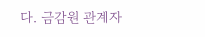다. 금감원 관계자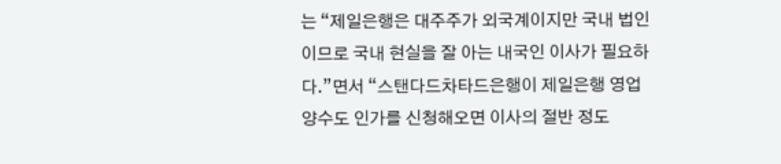는 “제일은행은 대주주가 외국계이지만 국내 법인이므로 국내 현실을 잘 아는 내국인 이사가 필요하다.”면서 “스탠다드차타드은행이 제일은행 영업 양수도 인가를 신청해오면 이사의 절반 정도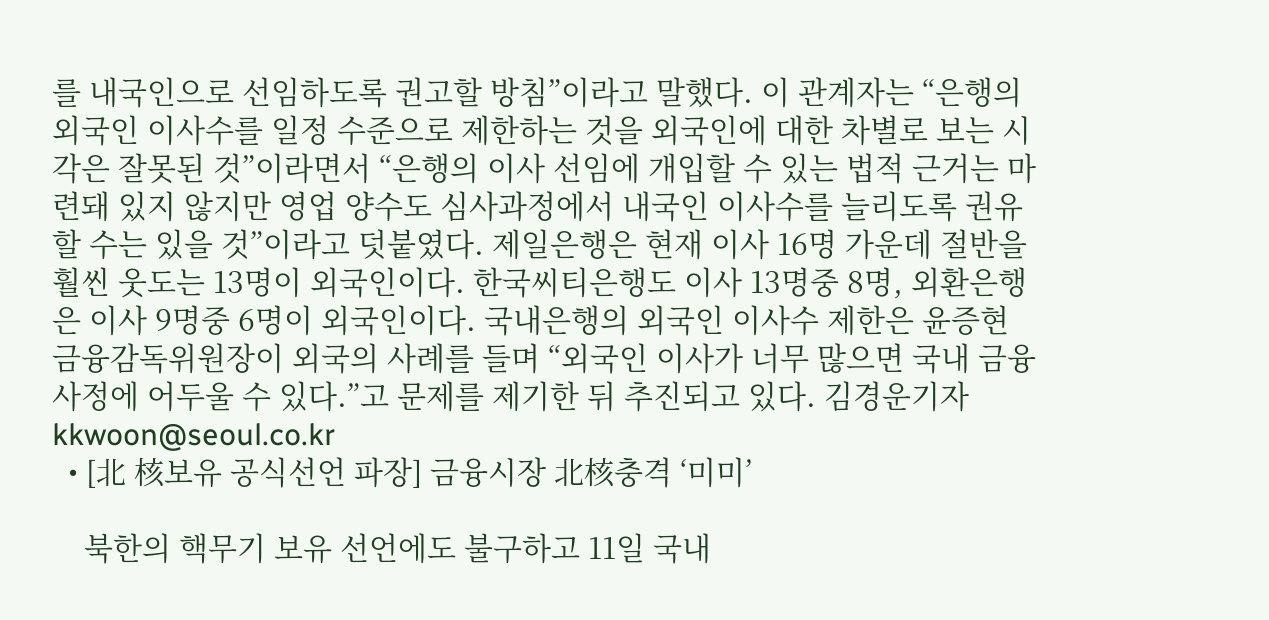를 내국인으로 선임하도록 권고할 방침”이라고 말했다. 이 관계자는 “은행의 외국인 이사수를 일정 수준으로 제한하는 것을 외국인에 대한 차별로 보는 시각은 잘못된 것”이라면서 “은행의 이사 선임에 개입할 수 있는 법적 근거는 마련돼 있지 않지만 영업 양수도 심사과정에서 내국인 이사수를 늘리도록 권유할 수는 있을 것”이라고 덧붙였다. 제일은행은 현재 이사 16명 가운데 절반을 훨씬 웃도는 13명이 외국인이다. 한국씨티은행도 이사 13명중 8명, 외환은행은 이사 9명중 6명이 외국인이다. 국내은행의 외국인 이사수 제한은 윤증현 금융감독위원장이 외국의 사례를 들며 “외국인 이사가 너무 많으면 국내 금융 사정에 어두울 수 있다.”고 문제를 제기한 뒤 추진되고 있다. 김경운기자 kkwoon@seoul.co.kr
  • [北 核보유 공식선언 파장] 금융시장 北核충격 ‘미미’

    북한의 핵무기 보유 선언에도 불구하고 11일 국내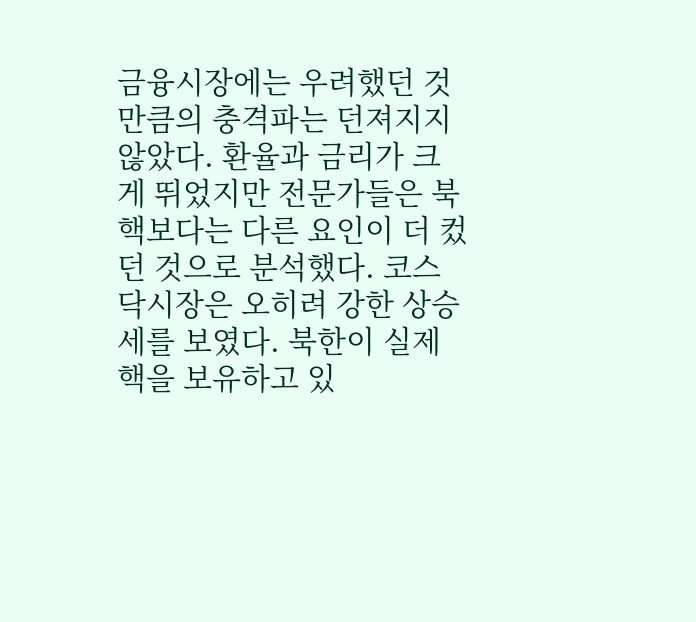금융시장에는 우려했던 것만큼의 충격파는 던져지지 않았다. 환율과 금리가 크게 뛰었지만 전문가들은 북핵보다는 다른 요인이 더 컸던 것으로 분석했다. 코스닥시장은 오히려 강한 상승세를 보였다. 북한이 실제 핵을 보유하고 있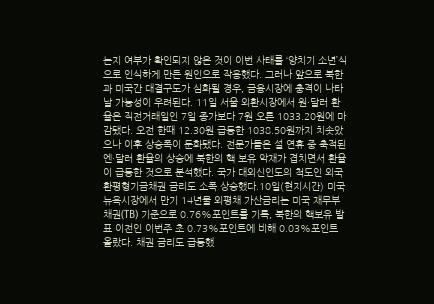는지 여부가 확인되지 않은 것이 이번 사태를 ‘양치기 소년’식으로 인식하게 만든 원인으로 작용했다. 그러나 앞으로 북한과 미국간 대결구도가 심화될 경우, 금융시장에 충격이 나타날 가능성이 우려된다. 11일 서울 외환시장에서 원·달러 환율은 직전거래일인 7일 종가보다 7원 오른 1033.20원에 마감됐다. 오전 한때 12.30원 급등한 1038.50원까지 치솟았으나 이후 상승폭이 둔화됐다. 전문가들은 설 연휴 중 축적된 엔·달러 환율의 상승에 북한의 핵 보유 악재가 겹치면서 환율이 급등한 것으로 분석했다. 국가 대외신인도의 척도인 외국환평형기금채권 금리도 소폭 상승했다.10일(현지시간) 미국 뉴욕시장에서 만기 14년물 외평채 가산금리는 미국 재무부채권(TB) 기준으로 0.76%포인트를 기록, 북한의 핵보유 발표 이전인 이번주 초 0.73%포인트에 비해 0.03%포인트 올랐다. 채권 금리도 급등했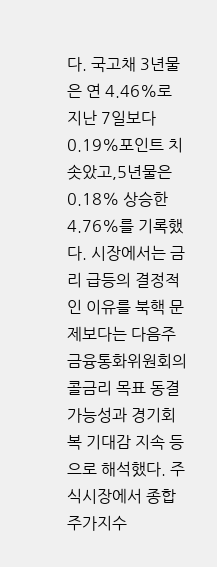다. 국고채 3년물은 연 4.46%로 지난 7일보다 0.19%포인트 치솟았고,5년물은 0.18% 상승한 4.76%를 기록했다. 시장에서는 금리 급등의 결정적인 이유를 북핵 문제보다는 다음주 금융통화위원회의 콜금리 목표 동결 가능성과 경기회복 기대감 지속 등으로 해석했다. 주식시장에서 종합주가지수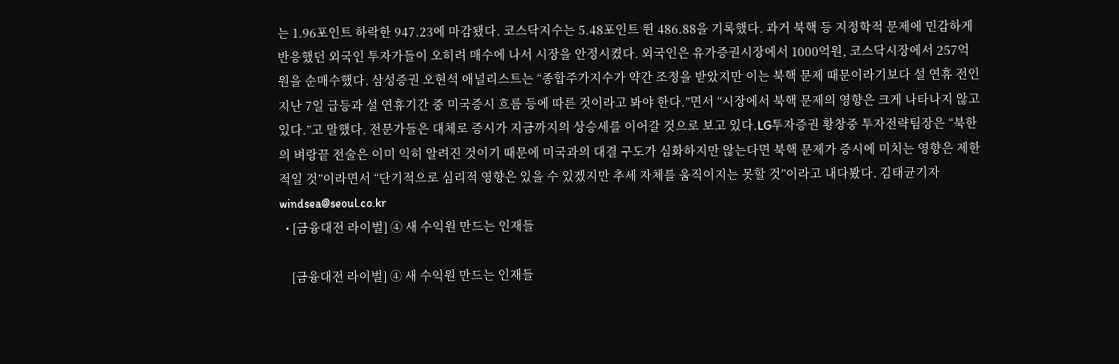는 1.96포인트 하락한 947.23에 마감됐다. 코스닥지수는 5.48포인트 뛴 486.88을 기록했다. 과거 북핵 등 지정학적 문제에 민감하게 반응했던 외국인 투자가들이 오히려 매수에 나서 시장을 안정시켰다. 외국인은 유가증권시장에서 1000억원, 코스닥시장에서 257억원을 순매수했다. 삼성증권 오현석 애널리스트는 “종합주가지수가 약간 조정을 받았지만 이는 북핵 문제 때문이라기보다 설 연휴 전인 지난 7일 급등과 설 연휴기간 중 미국증시 흐름 등에 따른 것이라고 봐야 한다.”면서 “시장에서 북핵 문제의 영향은 크게 나타나지 않고 있다.”고 말했다. 전문가들은 대체로 증시가 지금까지의 상승세를 이어갈 것으로 보고 있다.LG투자증권 황창중 투자전략팀장은 “북한의 벼랑끝 전술은 이미 익히 알려진 것이기 때문에 미국과의 대결 구도가 심화하지만 않는다면 북핵 문제가 증시에 미치는 영향은 제한적일 것”이라면서 “단기적으로 심리적 영향은 있을 수 있겠지만 추세 자체를 움직이지는 못할 것”이라고 내다봤다. 김태균기자 windsea@seoul.co.kr
  • [금융대전 라이벌] ④ 새 수익원 만드는 인재들

    [금융대전 라이벌] ④ 새 수익원 만드는 인재들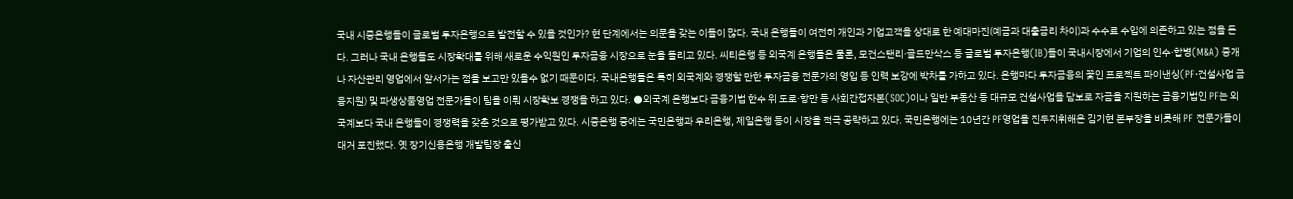국내 시중은행들이 글로벌 투자은행으로 발전할 수 있을 것인가? 현 단계에서는 의문을 갖는 이들이 많다. 국내 은행들이 여전히 개인과 기업고객을 상대로 한 예대마진(예금과 대출금리 차이)과 수수료 수입에 의존하고 있는 점을 든다. 그러나 국내 은행들도 시장확대를 위해 새로운 수익원인 투자금융 시장으로 눈을 돌리고 있다. 씨티은행 등 외국계 은행들은 물론, 모건스탠리·골드만삭스 등 글로벌 투자은행(IB)들이 국내시장에서 기업의 인수·합병(M&A) 중개나 자산관리 영업에서 앞서가는 점을 보고만 있을수 없기 때문이다. 국내은행들은 특히 외국계와 경쟁할 만한 투자금융 전문가의 영입 등 인력 보강에 박차를 가하고 있다. 은행마다 투자금융의 꽃인 프로젝트 파이낸싱(PF·건설사업 금융지원) 및 파생상품영업 전문가들이 팀을 이뤄 시장확보 경쟁을 하고 있다. ●외국계 은행보다 금융기법 한수 위 도로·항만 등 사회간접자본(SOC)이나 일반 부동산 등 대규모 건설사업을 담보로 자금을 지원하는 금융기법인 PF는 외국계보다 국내 은행들이 경쟁력을 갖춘 것으로 평가받고 있다. 시중은행 중에는 국민은행과 우리은행, 제일은행 등이 시장을 적극 공략하고 있다. 국민은행에는 10년간 PF영업을 진두지휘해온 김기현 본부장을 비롯해 PF 전문가들이 대거 포진했다. 옛 장기신용은행 개발팀장 출신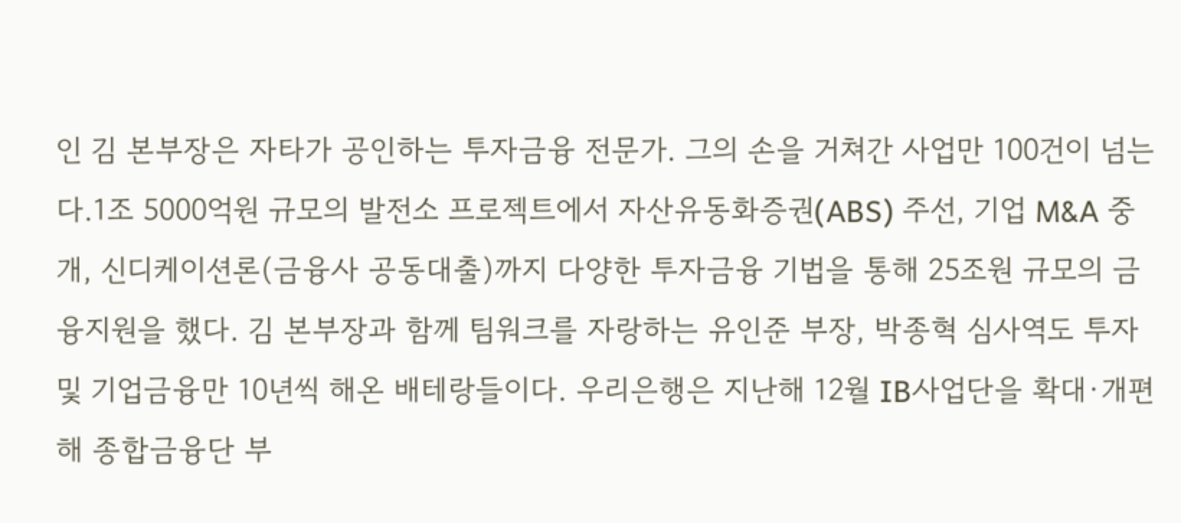인 김 본부장은 자타가 공인하는 투자금융 전문가. 그의 손을 거쳐간 사업만 100건이 넘는다.1조 5000억원 규모의 발전소 프로젝트에서 자산유동화증권(ABS) 주선, 기업 M&A 중개, 신디케이션론(금융사 공동대출)까지 다양한 투자금융 기법을 통해 25조원 규모의 금융지원을 했다. 김 본부장과 함께 팀워크를 자랑하는 유인준 부장, 박종혁 심사역도 투자 및 기업금융만 10년씩 해온 배테랑들이다. 우리은행은 지난해 12월 IB사업단을 확대·개편해 종합금융단 부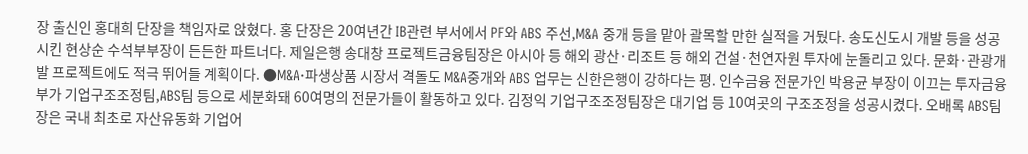장 출신인 홍대희 단장을 책임자로 앉혔다. 홍 단장은 20여년간 IB관련 부서에서 PF와 ABS 주선,M&A 중개 등을 맡아 괄목할 만한 실적을 거뒀다. 송도신도시 개발 등을 성공시킨 현상순 수석부부장이 든든한 파트너다. 제일은행 송대창 프로젝트금융팀장은 아시아 등 해외 광산·리조트 등 해외 건설·천연자원 투자에 눈돌리고 있다. 문화·관광개발 프로젝트에도 적극 뛰어들 계획이다. ●M&A·파생상품 시장서 격돌도 M&A중개와 ABS 업무는 신한은행이 강하다는 평. 인수금융 전문가인 박용균 부장이 이끄는 투자금융부가 기업구조조정팀,ABS팀 등으로 세분화돼 60여명의 전문가들이 활동하고 있다. 김정익 기업구조조정팀장은 대기업 등 10여곳의 구조조정을 성공시켰다. 오배록 ABS팀장은 국내 최초로 자산유동화 기업어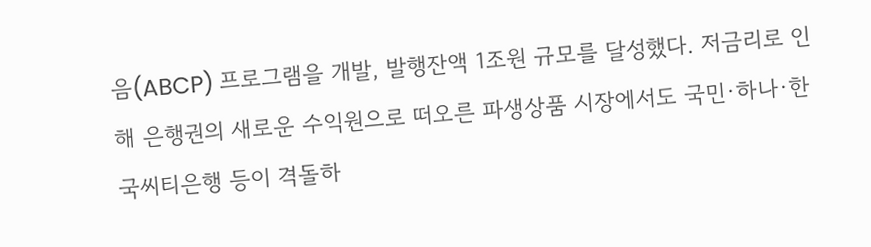음(ABCP) 프로그램을 개발, 발행잔액 1조원 규모를 달성했다. 저금리로 인해 은행권의 새로운 수익원으로 떠오른 파생상품 시장에서도 국민·하나·한국씨티은행 등이 격돌하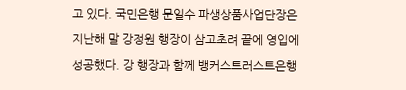고 있다. 국민은행 문일수 파생상품사업단장은 지난해 말 강정원 행장이 삼고초려 끝에 영입에 성공했다. 강 행장과 함께 뱅커스트러스트은행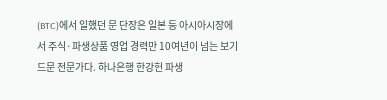(BTC)에서 일했던 문 단장은 일본 등 아시아시장에서 주식·파생상품 영업 경력만 10여년이 넘는 보기 드문 전문가다. 하나은행 한강헌 파생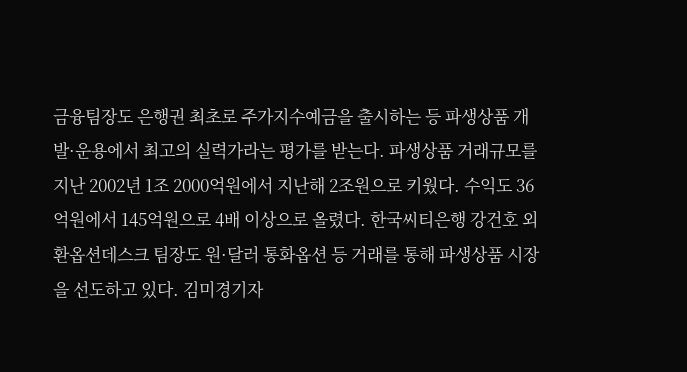금융팀장도 은행권 최초로 주가지수예금을 출시하는 등 파생상품 개발·운용에서 최고의 실력가라는 평가를 받는다. 파생상품 거래규모를 지난 2002년 1조 2000억원에서 지난해 2조원으로 키웠다. 수익도 36억원에서 145억원으로 4배 이상으로 올렸다. 한국씨티은행 강건호 외환옵션데스크 팀장도 원·달러 통화옵션 등 거래를 통해 파생상품 시장을 선도하고 있다. 김미경기자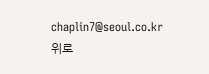chaplin7@seoul.co.kr
위로